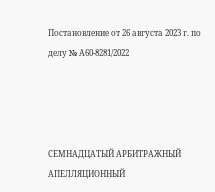Постановление от 26 августа 2023 г. по делу № А60-8281/2022




СЕМНАДЦАТЫЙ АРБИТРАЖНЫЙ АПЕЛЛЯЦИОННЫЙ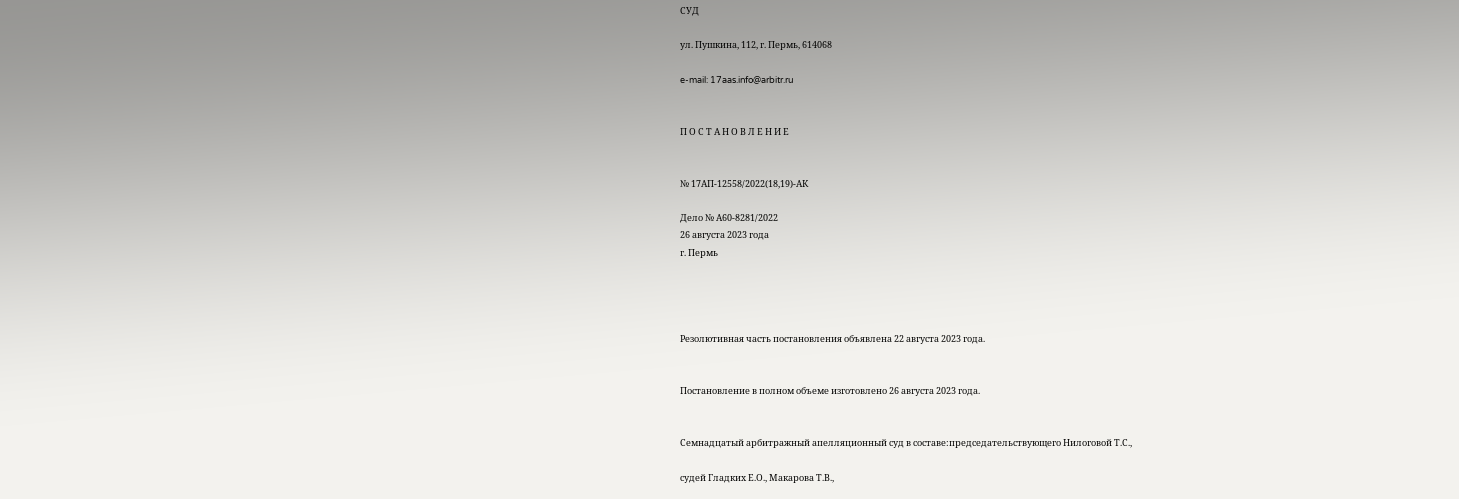СУД

ул. Пушкина, 112, г. Пермь, 614068

e-mail: 17aas.info@arbitr.ru


П О С Т А Н О В Л Е Н И Е


№ 17АП-12558/2022(18,19)-АК

Дело № А60-8281/2022
26 августа 2023 года
г. Пермь




Резолютивная часть постановления объявлена 22 августа 2023 года.


Постановление в полном объеме изготовлено 26 августа 2023 года.


Семнадцатый арбитражный апелляционный суд в составе:председательствующего Нилоговой Т.С.,

судей Гладких Е.О., Макарова Т.В.,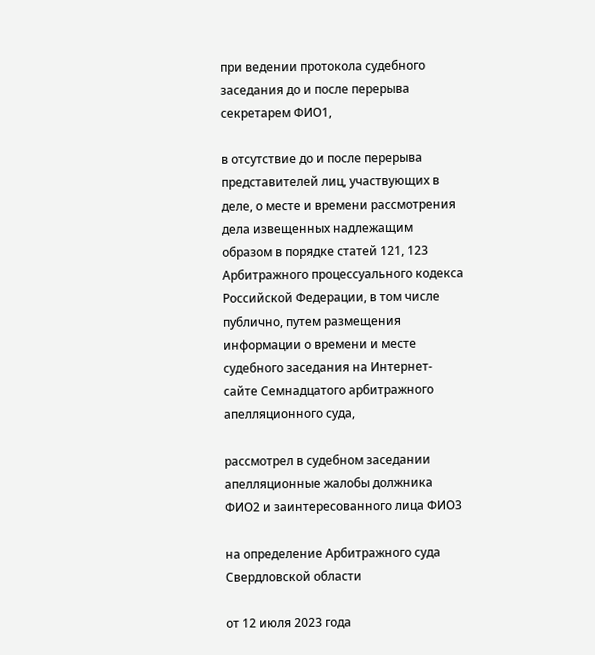при ведении протокола судебного заседания до и после перерыва секретарем ФИО1,

в отсутствие до и после перерыва представителей лиц, участвующих в деле, о месте и времени рассмотрения дела извещенных надлежащим образом в порядке статей 121, 123 Арбитражного процессуального кодекса Российской Федерации, в том числе публично, путем размещения информации о времени и месте судебного заседания на Интернет-сайте Семнадцатого арбитражного апелляционного суда,

рассмотрел в судебном заседании апелляционные жалобы должника ФИО2 и заинтересованного лица ФИО3

на определение Арбитражного суда Свердловской области

от 12 июля 2023 года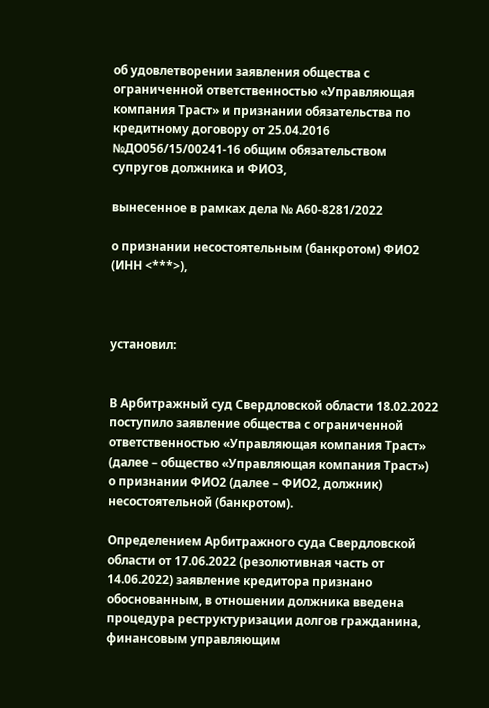об удовлетворении заявления общества с ограниченной ответственностью «Управляющая компания Траст» и признании обязательства по кредитному договору от 25.04.2016 №ДО056/15/00241-16 общим обязательством супругов должника и ФИО3,

вынесенное в рамках дела № А60-8281/2022

о признании несостоятельным (банкротом) ФИО2 (ИНН <***>),



установил:


В Арбитражный суд Свердловской области 18.02.2022 поступило заявление общества с ограниченной ответственностью «Управляющая компания Траст» (далее – общество «Управляющая компания Траст») о признании ФИО2 (далее – ФИО2, должник) несостоятельной (банкротом).

Определением Арбитражного суда Свердловской области от 17.06.2022 (резолютивная часть от 14.06.2022) заявление кредитора признано обоснованным, в отношении должника введена процедура реструктуризации долгов гражданина, финансовым управляющим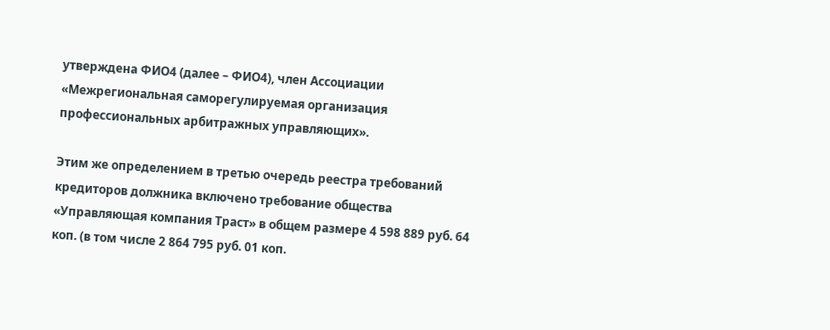утверждена ФИО4 (далее – ФИО4), член Ассоциации «Межрегиональная саморегулируемая организация профессиональных арбитражных управляющих».

Этим же определением в третью очередь реестра требований кредиторов должника включено требование общества «Управляющая компания Траст» в общем размере 4 598 889 руб. 64 коп. (в том числе 2 864 795 руб. 01 коп.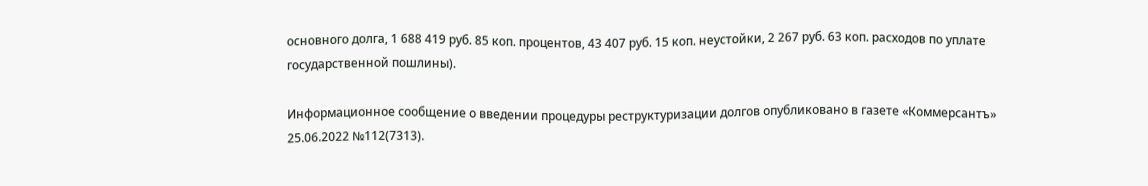основного долга, 1 688 419 руб. 85 коп. процентов, 43 407 руб. 15 коп. неустойки, 2 267 руб. 63 коп. расходов по уплате государственной пошлины).

Информационное сообщение о введении процедуры реструктуризации долгов опубликовано в газете «Коммерсантъ» 25.06.2022 №112(7313).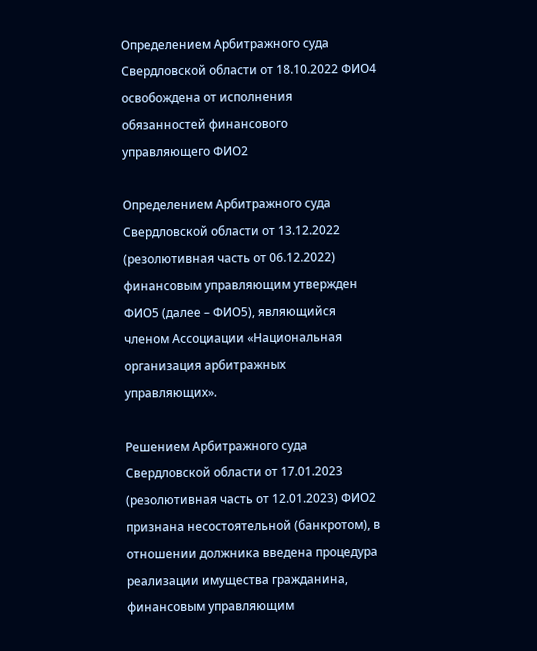Определением Арбитражного суда Свердловской области от 18.10.2022 ФИО4 освобождена от исполнения обязанностей финансового управляющего ФИО2

Определением Арбитражного суда Свердловской области от 13.12.2022 (резолютивная часть от 06.12.2022) финансовым управляющим утвержден ФИО5 (далее – ФИО5), являющийся членом Ассоциации «Национальная организация арбитражных управляющих».

Решением Арбитражного суда Свердловской области от 17.01.2023 (резолютивная часть от 12.01.2023) ФИО2 признана несостоятельной (банкротом), в отношении должника введена процедура реализации имущества гражданина, финансовым управляющим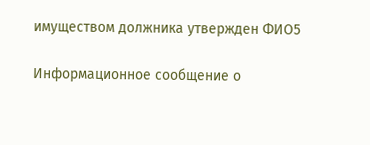имуществом должника утвержден ФИО5

Информационное сообщение о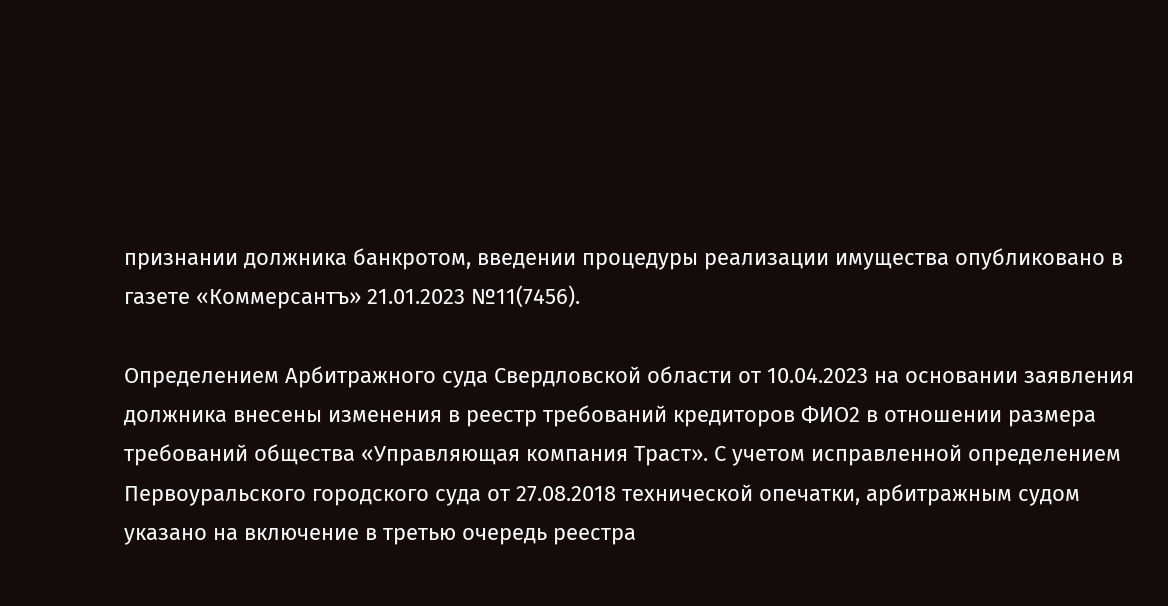признании должника банкротом, введении процедуры реализации имущества опубликовано в газете «Коммерсантъ» 21.01.2023 №11(7456).

Определением Арбитражного суда Свердловской области от 10.04.2023 на основании заявления должника внесены изменения в реестр требований кредиторов ФИО2 в отношении размера требований общества «Управляющая компания Траст». С учетом исправленной определением Первоуральского городского суда от 27.08.2018 технической опечатки, арбитражным судом указано на включение в третью очередь реестра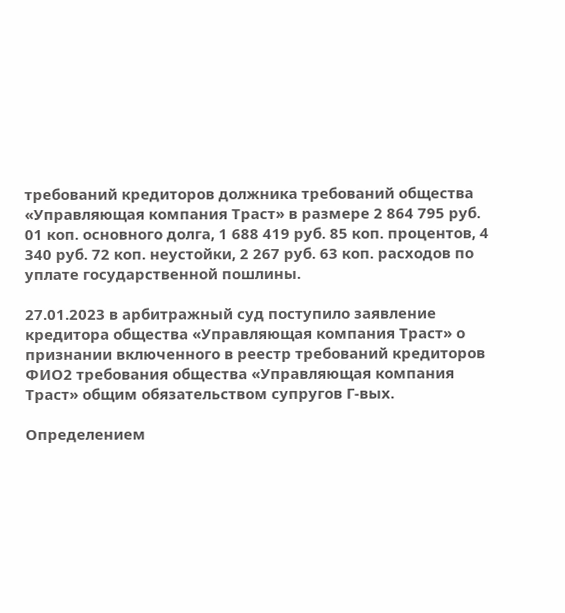требований кредиторов должника требований общества «Управляющая компания Траст» в размере 2 864 795 руб. 01 коп. основного долга, 1 688 419 руб. 85 коп. процентов, 4 340 руб. 72 коп. неустойки, 2 267 руб. 63 коп. расходов по уплате государственной пошлины.

27.01.2023 в арбитражный суд поступило заявление кредитора общества «Управляющая компания Траст» о признании включенного в реестр требований кредиторов ФИО2 требования общества «Управляющая компания Траст» общим обязательством супругов Г-вых.

Определением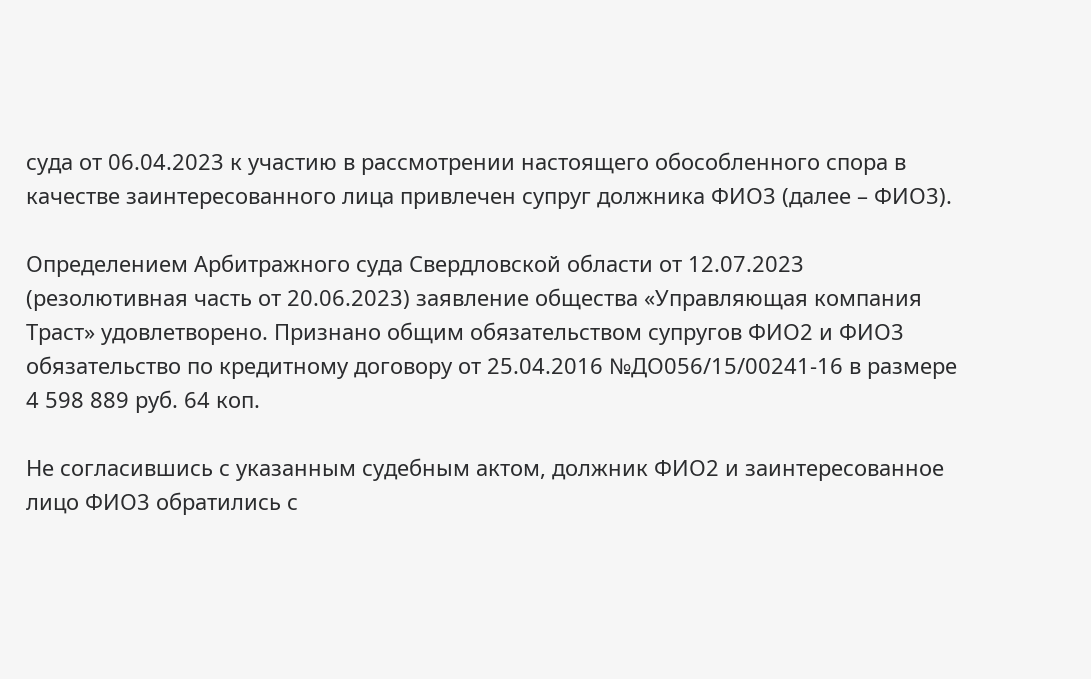суда от 06.04.2023 к участию в рассмотрении настоящего обособленного спора в качестве заинтересованного лица привлечен супруг должника ФИО3 (далее – ФИО3).

Определением Арбитражного суда Свердловской области от 12.07.2023 (резолютивная часть от 20.06.2023) заявление общества «Управляющая компания Траст» удовлетворено. Признано общим обязательством супругов ФИО2 и ФИО3 обязательство по кредитному договору от 25.04.2016 №ДО056/15/00241-16 в размере 4 598 889 руб. 64 коп.

Не согласившись с указанным судебным актом, должник ФИО2 и заинтересованное лицо ФИО3 обратились с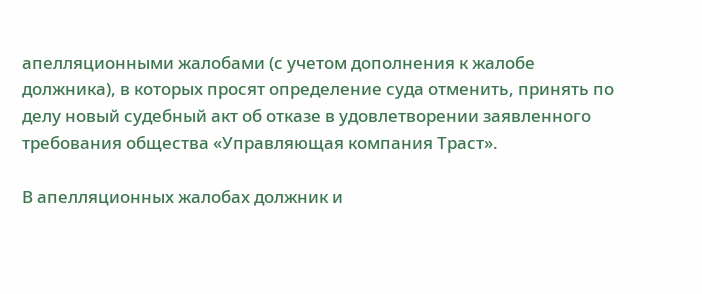апелляционными жалобами (с учетом дополнения к жалобе должника), в которых просят определение суда отменить, принять по делу новый судебный акт об отказе в удовлетворении заявленного требования общества «Управляющая компания Траст».

В апелляционных жалобах должник и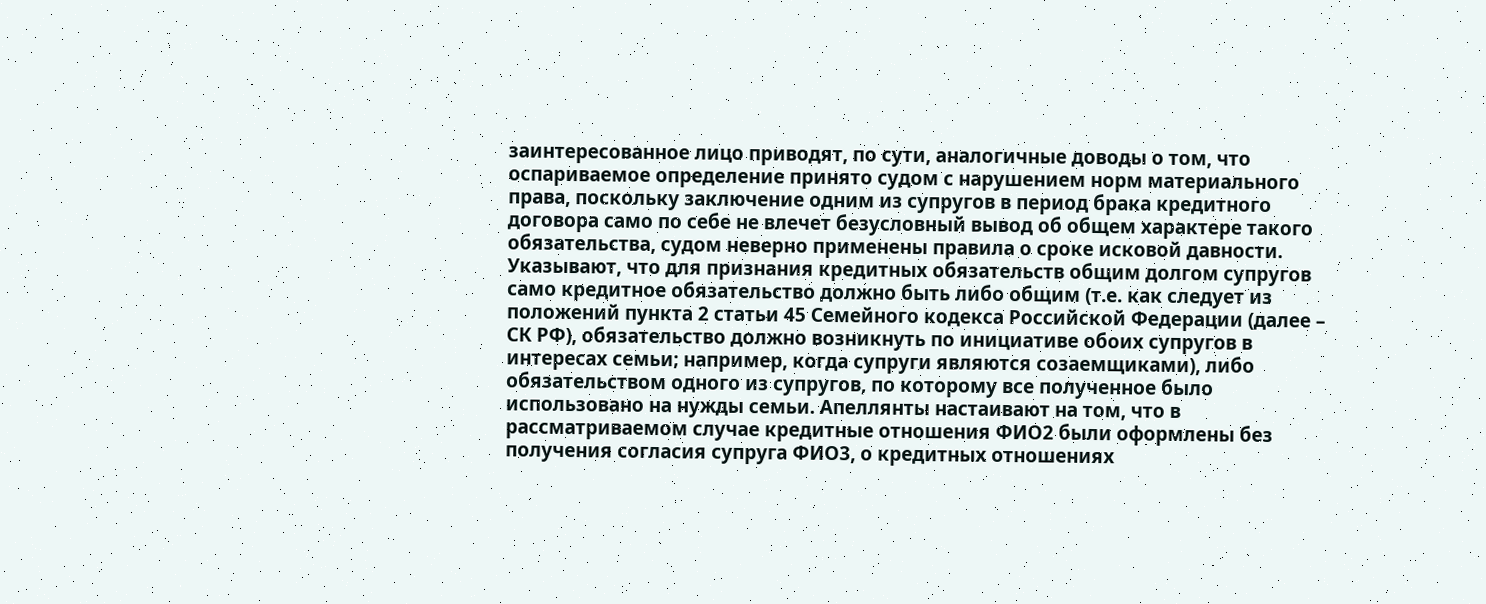заинтересованное лицо приводят, по сути, аналогичные доводы о том, что оспариваемое определение принято судом с нарушением норм материального права, поскольку заключение одним из супругов в период брака кредитного договора само по себе не влечет безусловный вывод об общем характере такого обязательства, судом неверно применены правила о сроке исковой давности. Указывают, что для признания кредитных обязательств общим долгом супругов само кредитное обязательство должно быть либо общим (т.е. как следует из положений пункта 2 статьи 45 Семейного кодекса Российской Федерации (далее – СК РФ), обязательство должно возникнуть по инициативе обоих супругов в интересах семьи; например, когда супруги являются созаемщиками), либо обязательством одного из супругов, по которому все полученное было использовано на нужды семьи. Апеллянты настаивают на том, что в рассматриваемом случае кредитные отношения ФИО2 были оформлены без получения согласия супруга ФИО3, о кредитных отношениях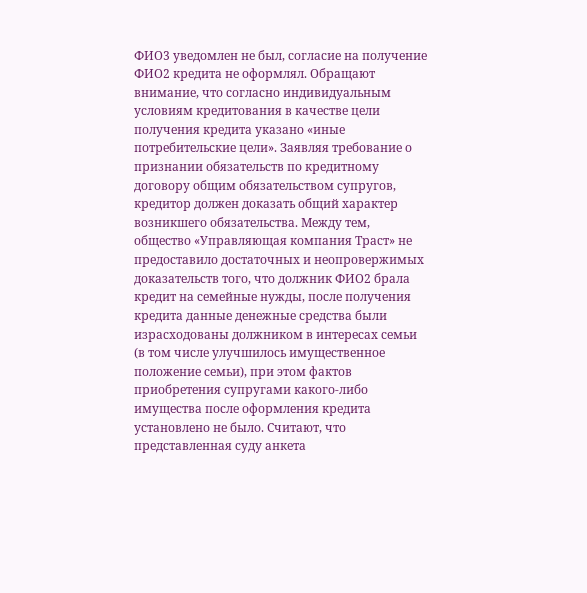ФИО3 уведомлен не был, согласие на получение ФИО2 кредита не оформлял. Обращают внимание, что согласно индивидуальным условиям кредитования в качестве цели получения кредита указано «иные потребительские цели». Заявляя требование о признании обязательств по кредитному договору общим обязательством супругов, кредитор должен доказать общий характер возникшего обязательства. Между тем, общество «Управляющая компания Траст» не предоставило достаточных и неопровержимых доказательств того, что должник ФИО2 брала кредит на семейные нужды, после получения кредита данные денежные средства были израсходованы должником в интересах семьи (в том числе улучшилось имущественное положение семьи), при этом фактов приобретения супругами какого-либо имущества после оформления кредита установлено не было. Считают, что представленная суду анкета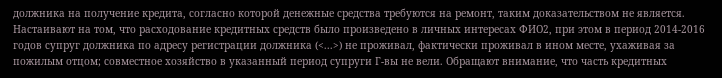должника на получение кредита, согласно которой денежные средства требуются на ремонт, таким доказательством не является. Настаивают на том, что расходование кредитных средств было произведено в личных интересах ФИО2, при этом в период 2014-2016 годов супруг должника по адресу регистрации должника (<...>) не проживал, фактически проживал в ином месте, ухаживая за пожилым отцом; совместное хозяйство в указанный период супруги Г-вы не вели. Обращают внимание, что часть кредитных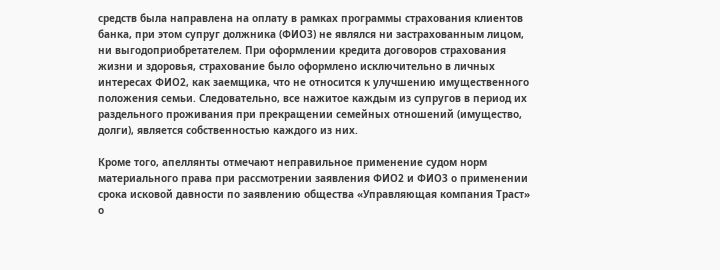средств была направлена на оплату в рамках программы страхования клиентов банка, при этом супруг должника (ФИО3) не являлся ни застрахованным лицом, ни выгодоприобретателем. При оформлении кредита договоров страхования жизни и здоровья, страхование было оформлено исключительно в личных интересах ФИО2, как заемщика, что не относится к улучшению имущественного положения семьи. Следовательно, все нажитое каждым из супругов в период их раздельного проживания при прекращении семейных отношений (имущество, долги), является собственностью каждого из них.

Кроме того, апеллянты отмечают неправильное применение судом норм материального права при рассмотрении заявления ФИО2 и ФИО3 о применении срока исковой давности по заявлению общества «Управляющая компания Траст» о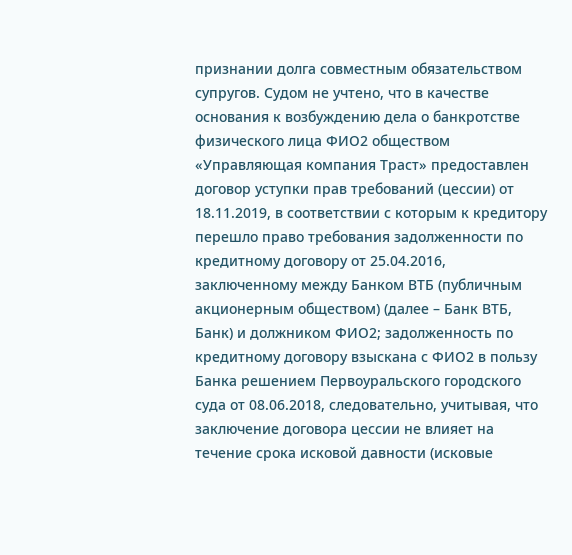признании долга совместным обязательством супругов. Судом не учтено, что в качестве основания к возбуждению дела о банкротстве физического лица ФИО2 обществом «Управляющая компания Траст» предоставлен договор уступки прав требований (цессии) от 18.11.2019, в соответствии с которым к кредитору перешло право требования задолженности по кредитному договору от 25.04.2016, заключенному между Банком ВТБ (публичным акционерным обществом) (далее – Банк ВТБ, Банк) и должником ФИО2; задолженность по кредитному договору взыскана с ФИО2 в пользу Банка решением Первоуральского городского суда от 08.06.2018, следовательно, учитывая, что заключение договора цессии не влияет на течение срока исковой давности (исковые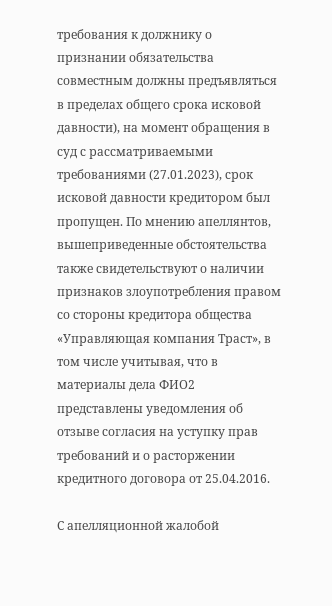требования к должнику о признании обязательства совместным должны предъявляться в пределах общего срока исковой давности), на момент обращения в суд с рассматриваемыми требованиями (27.01.2023), срок исковой давности кредитором был пропущен. По мнению апеллянтов, вышеприведенные обстоятельства также свидетельствуют о наличии признаков злоупотребления правом со стороны кредитора общества «Управляющая компания Траст», в том числе учитывая, что в материалы дела ФИО2 представлены уведомления об отзыве согласия на уступку прав требований и о расторжении кредитного договора от 25.04.2016.

С апелляционной жалобой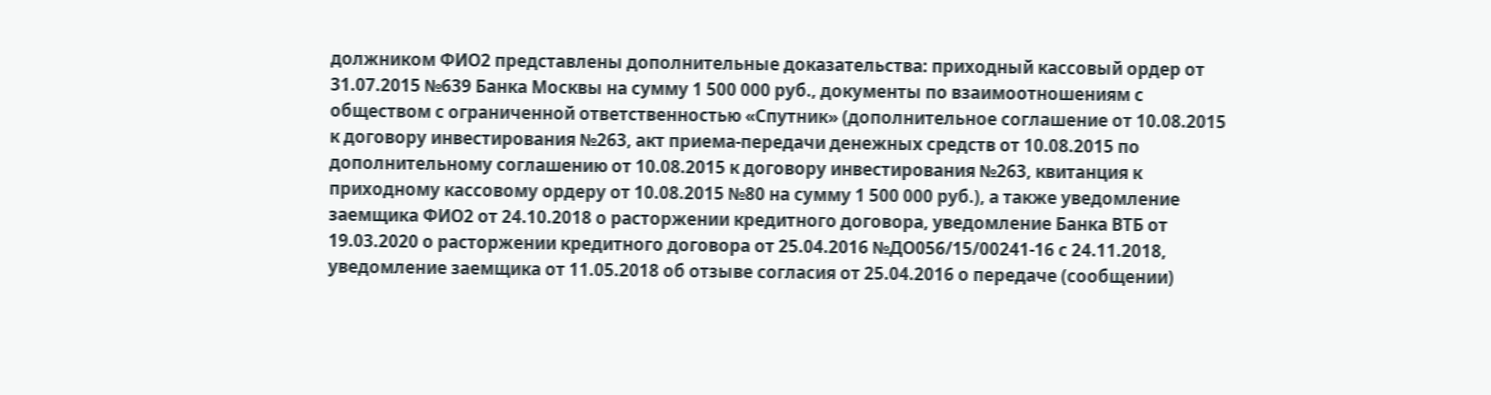должником ФИО2 представлены дополнительные доказательства: приходный кассовый ордер от 31.07.2015 №639 Банка Москвы на сумму 1 500 000 руб., документы по взаимоотношениям с обществом с ограниченной ответственностью «Спутник» (дополнительное соглашение от 10.08.2015 к договору инвестирования №263, акт приема-передачи денежных средств от 10.08.2015 по дополнительному соглашению от 10.08.2015 к договору инвестирования №263, квитанция к приходному кассовому ордеру от 10.08.2015 №80 на сумму 1 500 000 руб.), а также уведомление заемщика ФИО2 от 24.10.2018 о расторжении кредитного договора, уведомление Банка ВТБ от 19.03.2020 о расторжении кредитного договора от 25.04.2016 №ДО056/15/00241-16 с 24.11.2018, уведомление заемщика от 11.05.2018 об отзыве согласия от 25.04.2016 о передаче (сообщении)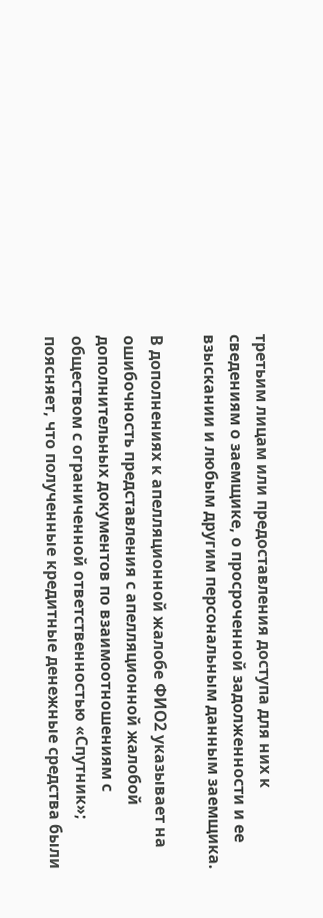третьим лицам или предоставления доступа для них к сведениям о заемщике, о просроченной задолженности и ее взыскании и любым другим персональным данным заемщика.

В дополнениях к апелляционной жалобе ФИО2 указывает на ошибочность представления с апелляционной жалобой дополнительных документов по взаимоотношениям с обществом с ограниченной ответственностью «Спутник»; поясняет, что полученные кредитные денежные средства были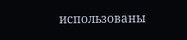использованы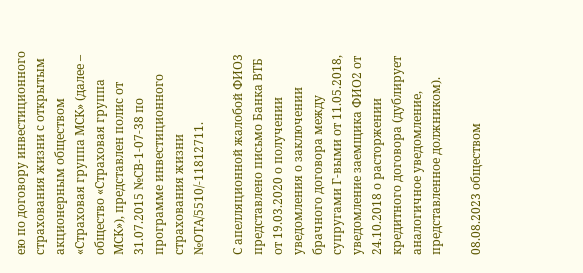ею по договору инвестиционного страхования жизни с открытым акционерным обществом «Страховая группа МСК» (далее – общество «Страховая группа МСК»), представлен полис от 31.07.2015 №СВ-1-07-38 по программе инвестиционного страхования жизни №ОТА/5510/-11812711.

С апелляционной жалобой ФИО3 представлено письмо Банка ВТБ от 19.03.2020 о получении уведомления о заключении брачного договора между супругами Г-выми от 11.05.2018, уведомление заемщика ФИО2 от 24.10.2018 о расторжении кредитного договора (дублирует аналогичное уведомление, представленное должником).

08.08.2023 обществом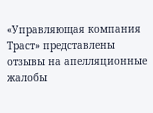«Управляющая компания Траст» представлены отзывы на апелляционные жалобы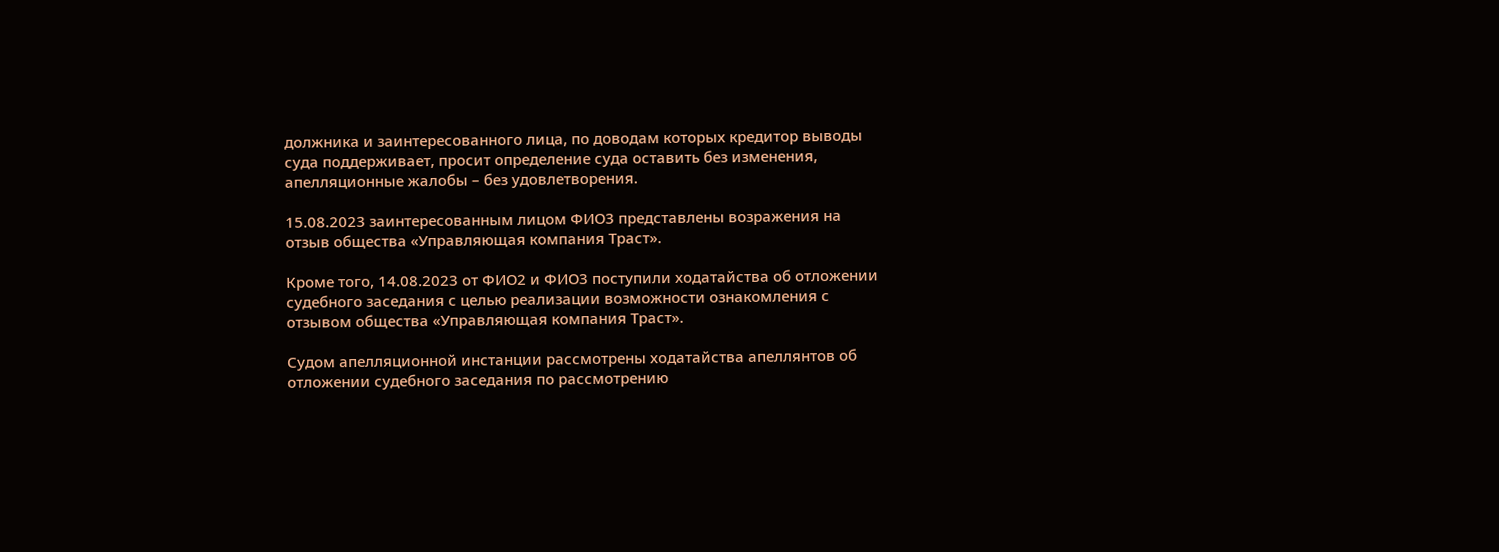должника и заинтересованного лица, по доводам которых кредитор выводы суда поддерживает, просит определение суда оставить без изменения, апелляционные жалобы – без удовлетворения.

15.08.2023 заинтересованным лицом ФИО3 представлены возражения на отзыв общества «Управляющая компания Траст».

Кроме того, 14.08.2023 от ФИО2 и ФИО3 поступили ходатайства об отложении судебного заседания с целью реализации возможности ознакомления с отзывом общества «Управляющая компания Траст».

Судом апелляционной инстанции рассмотрены ходатайства апеллянтов об отложении судебного заседания по рассмотрению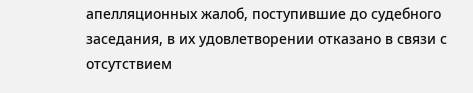апелляционных жалоб, поступившие до судебного заседания, в их удовлетворении отказано в связи с отсутствием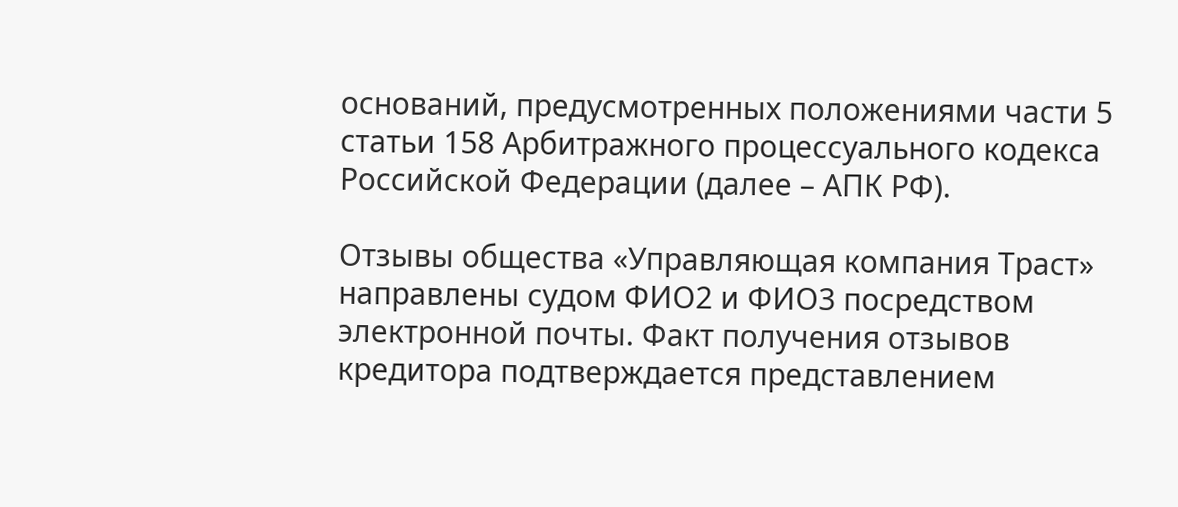оснований, предусмотренных положениями части 5 статьи 158 Арбитражного процессуального кодекса Российской Федерации (далее – АПК РФ).

Отзывы общества «Управляющая компания Траст» направлены судом ФИО2 и ФИО3 посредством электронной почты. Факт получения отзывов кредитора подтверждается представлением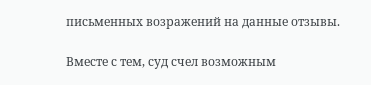письменных возражений на данные отзывы.

Вместе с тем, суд счел возможным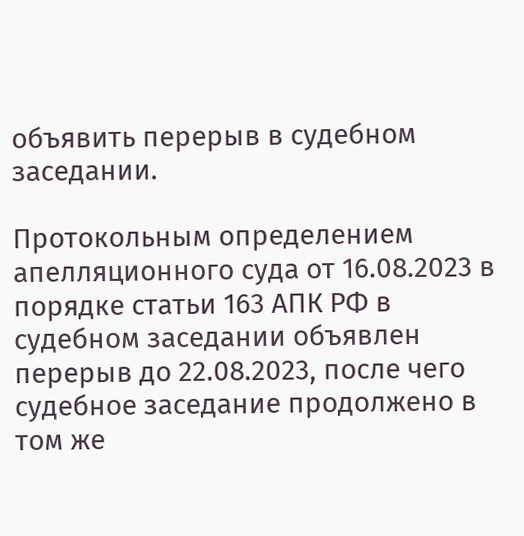объявить перерыв в судебном заседании.

Протокольным определением апелляционного суда от 16.08.2023 в порядке статьи 163 АПК РФ в судебном заседании объявлен перерыв до 22.08.2023, после чего судебное заседание продолжено в том же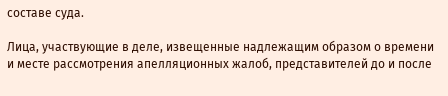составе суда.

Лица, участвующие в деле, извещенные надлежащим образом о времени и месте рассмотрения апелляционных жалоб, представителей до и после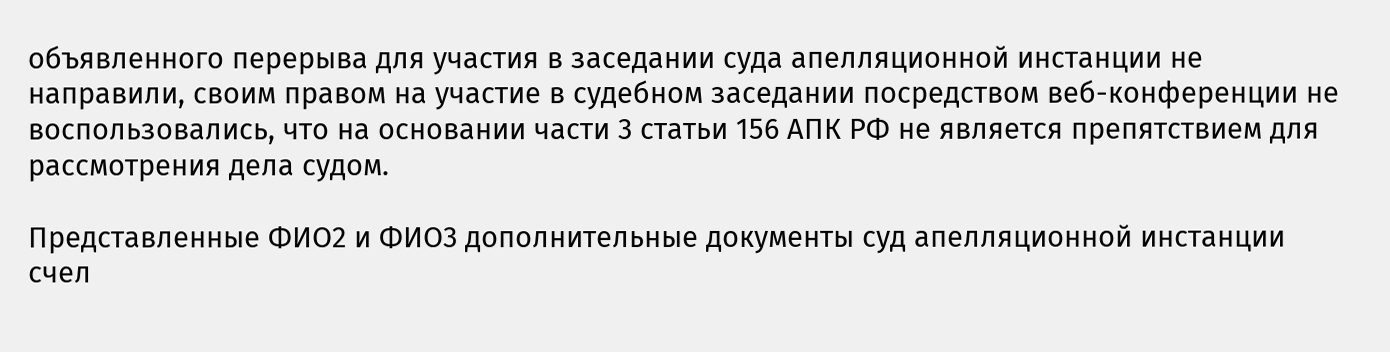объявленного перерыва для участия в заседании суда апелляционной инстанции не направили, своим правом на участие в судебном заседании посредством веб-конференции не воспользовались, что на основании части 3 статьи 156 АПК РФ не является препятствием для рассмотрения дела судом.

Представленные ФИО2 и ФИО3 дополнительные документы суд апелляционной инстанции счел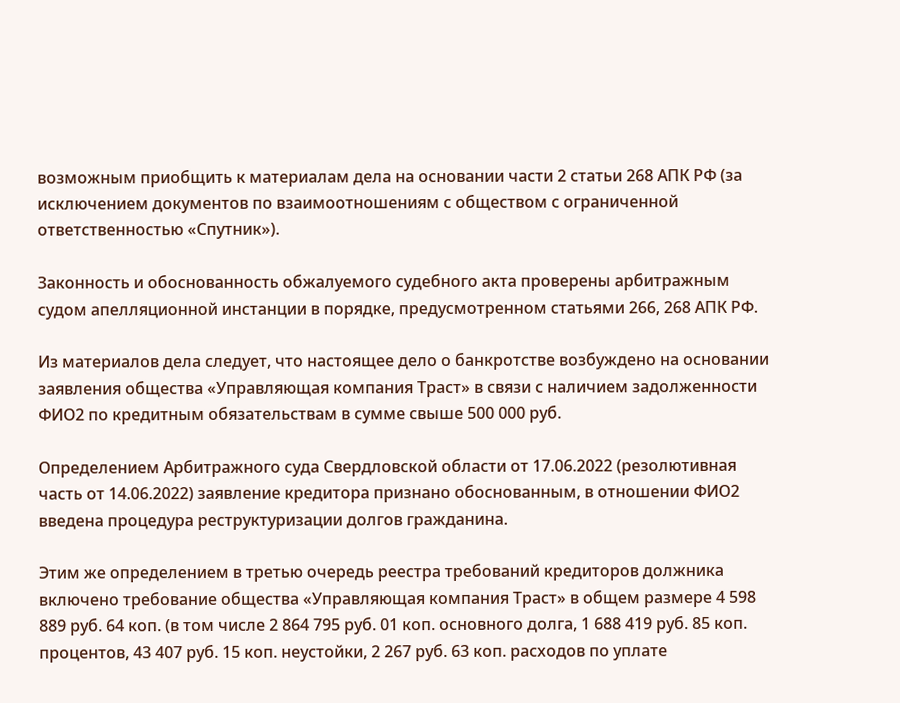возможным приобщить к материалам дела на основании части 2 статьи 268 АПК РФ (за исключением документов по взаимоотношениям с обществом с ограниченной ответственностью «Спутник»).

Законность и обоснованность обжалуемого судебного акта проверены арбитражным судом апелляционной инстанции в порядке, предусмотренном статьями 266, 268 АПК РФ.

Из материалов дела следует, что настоящее дело о банкротстве возбуждено на основании заявления общества «Управляющая компания Траст» в связи с наличием задолженности ФИО2 по кредитным обязательствам в сумме свыше 500 000 руб.

Определением Арбитражного суда Свердловской области от 17.06.2022 (резолютивная часть от 14.06.2022) заявление кредитора признано обоснованным, в отношении ФИО2 введена процедура реструктуризации долгов гражданина.

Этим же определением в третью очередь реестра требований кредиторов должника включено требование общества «Управляющая компания Траст» в общем размере 4 598 889 руб. 64 коп. (в том числе 2 864 795 руб. 01 коп. основного долга, 1 688 419 руб. 85 коп. процентов, 43 407 руб. 15 коп. неустойки, 2 267 руб. 63 коп. расходов по уплате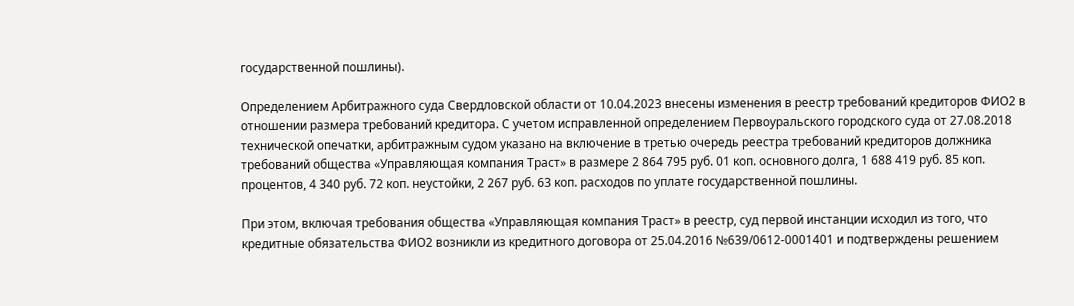государственной пошлины).

Определением Арбитражного суда Свердловской области от 10.04.2023 внесены изменения в реестр требований кредиторов ФИО2 в отношении размера требований кредитора. С учетом исправленной определением Первоуральского городского суда от 27.08.2018 технической опечатки, арбитражным судом указано на включение в третью очередь реестра требований кредиторов должника требований общества «Управляющая компания Траст» в размере 2 864 795 руб. 01 коп. основного долга, 1 688 419 руб. 85 коп. процентов, 4 340 руб. 72 коп. неустойки, 2 267 руб. 63 коп. расходов по уплате государственной пошлины.

При этом, включая требования общества «Управляющая компания Траст» в реестр, суд первой инстанции исходил из того, что кредитные обязательства ФИО2 возникли из кредитного договора от 25.04.2016 №639/0612-0001401 и подтверждены решением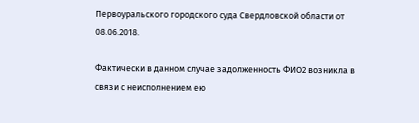Первоуральского городского суда Свердловской области от 08.06.2018.

Фактически в данном случае задолженность ФИО2 возникла в связи с неисполнением ею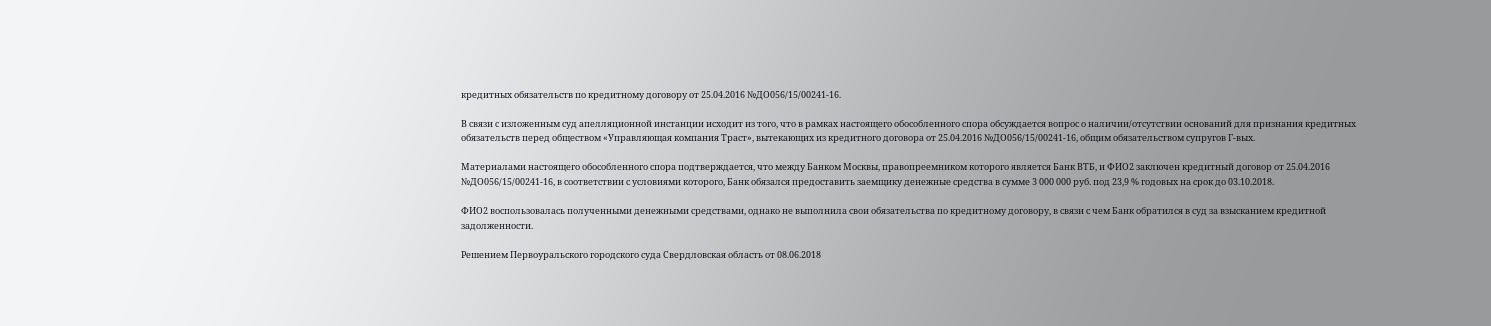кредитных обязательств по кредитному договору от 25.04.2016 №ДО056/15/00241-16.

В связи с изложенным суд апелляционной инстанции исходит из того, что в рамках настоящего обособленного спора обсуждается вопрос о наличии/отсутствии оснований для признания кредитных обязательств перед обществом «Управляющая компания Траст», вытекающих из кредитного договора от 25.04.2016 №ДО056/15/00241-16, общим обязательством супругов Г-вых.

Материалами настоящего обособленного спора подтверждается, что между Банком Москвы, правопреемником которого является Банк ВТБ, и ФИО2 заключен кредитный договор от 25.04.2016 №ДО056/15/00241-16, в соответствии с условиями которого, Банк обязался предоставить заемщику денежные средства в сумме 3 000 000 руб. под 23,9 % годовых на срок до 03.10.2018.

ФИО2 воспользовалась полученными денежными средствами, однако не выполнила свои обязательства по кредитному договору, в связи с чем Банк обратился в суд за взысканием кредитной задолженности.

Решением Первоуральского городского суда Свердловская область от 08.06.2018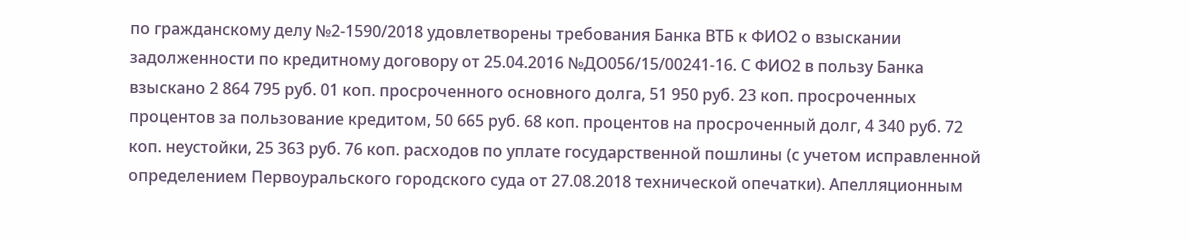по гражданскому делу №2-1590/2018 удовлетворены требования Банка ВТБ к ФИО2 о взыскании задолженности по кредитному договору от 25.04.2016 №ДО056/15/00241-16. С ФИО2 в пользу Банка взыскано 2 864 795 руб. 01 коп. просроченного основного долга, 51 950 руб. 23 коп. просроченных процентов за пользование кредитом, 50 665 руб. 68 коп. процентов на просроченный долг, 4 340 руб. 72 коп. неустойки, 25 363 руб. 76 коп. расходов по уплате государственной пошлины (с учетом исправленной определением Первоуральского городского суда от 27.08.2018 технической опечатки). Апелляционным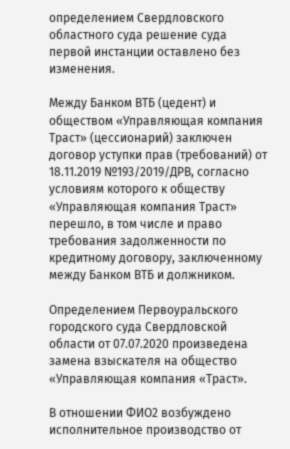определением Свердловского областного суда решение суда первой инстанции оставлено без изменения.

Между Банком ВТБ (цедент) и обществом «Управляющая компания Траст» (цессионарий) заключен договор уступки прав (требований) от 18.11.2019 №193/2019/ДРВ, согласно условиям которого к обществу «Управляющая компания Траст» перешло, в том числе и право требования задолженности по кредитному договору, заключенному между Банком ВТБ и должником.

Определением Первоуральского городского суда Свердловской области от 07.07.2020 произведена замена взыскателя на общество «Управляющая компания «Траст».

В отношении ФИО2 возбуждено исполнительное производство от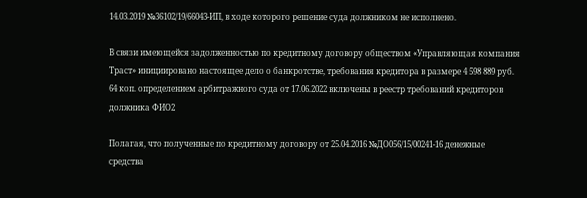14.03.2019 №36102/19/66043-ИП, в ходе которого решение суда должником не исполнено.

В связи имеющейся задолженностью по кредитному договору обществом «Управляющая компания Траст» инициировано настоящее дело о банкротстве, требования кредитора в размере 4 598 889 руб. 64 коп. определением арбитражного суда от 17.06.2022 включены в реестр требований кредиторов должника ФИО2

Полагая, что полученные по кредитному договору от 25.04.2016 №ДО056/15/00241-16 денежные средства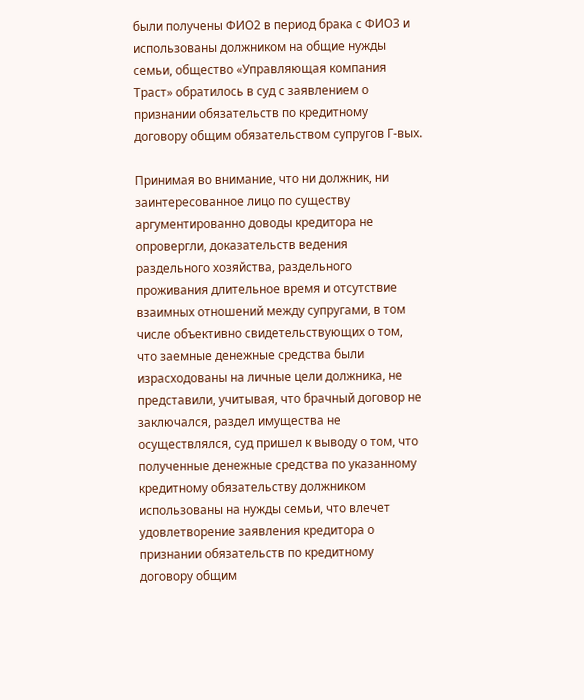были получены ФИО2 в период брака с ФИО3 и использованы должником на общие нужды семьи, общество «Управляющая компания Траст» обратилось в суд с заявлением о признании обязательств по кредитному договору общим обязательством супругов Г-вых.

Принимая во внимание, что ни должник, ни заинтересованное лицо по существу аргументированно доводы кредитора не опровергли, доказательств ведения раздельного хозяйства, раздельного проживания длительное время и отсутствие взаимных отношений между супругами, в том числе объективно свидетельствующих о том, что заемные денежные средства были израсходованы на личные цели должника, не представили, учитывая, что брачный договор не заключался, раздел имущества не осуществлялся, суд пришел к выводу о том, что полученные денежные средства по указанному кредитному обязательству должником использованы на нужды семьи, что влечет удовлетворение заявления кредитора о признании обязательств по кредитному договору общим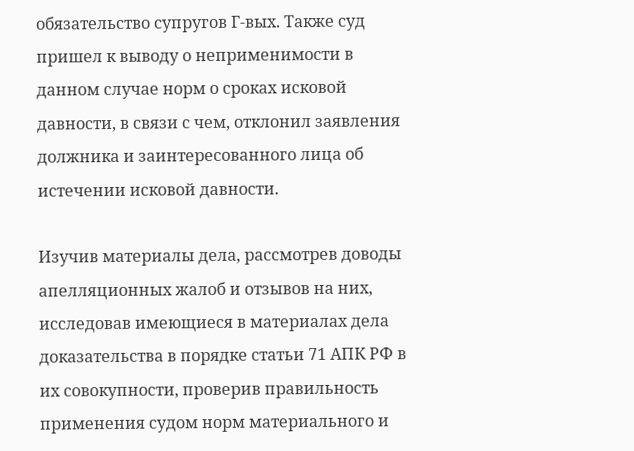обязательство супругов Г-вых. Также суд пришел к выводу о неприменимости в данном случае норм о сроках исковой давности, в связи с чем, отклонил заявления должника и заинтересованного лица об истечении исковой давности.

Изучив материалы дела, рассмотрев доводы апелляционных жалоб и отзывов на них, исследовав имеющиеся в материалах дела доказательства в порядке статьи 71 АПК РФ в их совокупности, проверив правильность применения судом норм материального и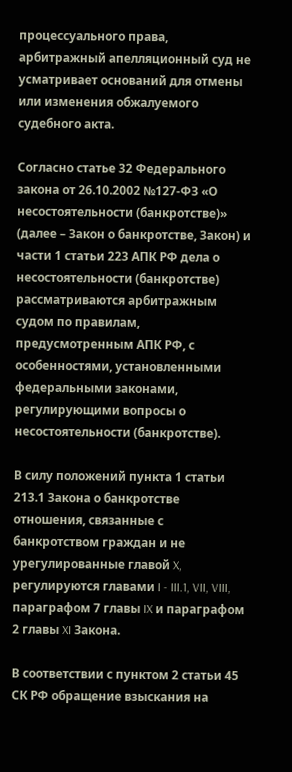процессуального права, арбитражный апелляционный суд не усматривает оснований для отмены или изменения обжалуемого судебного акта.

Согласно статье 32 Федерального закона от 26.10.2002 №127-ФЗ «О несостоятельности (банкротстве)» (далее – Закон о банкротстве, Закон) и части 1 статьи 223 АПК РФ дела о несостоятельности (банкротстве) рассматриваются арбитражным судом по правилам, предусмотренным АПК РФ, с особенностями, установленными федеральными законами, регулирующими вопросы о несостоятельности (банкротстве).

В силу положений пункта 1 статьи 213.1 Закона о банкротстве отношения, связанные с банкротством граждан и не урегулированные главой X, регулируются главами I - III.1, VII, VIII, параграфом 7 главы IX и параграфом 2 главы XI Закона.

В соответствии с пунктом 2 статьи 45 СК РФ обращение взыскания на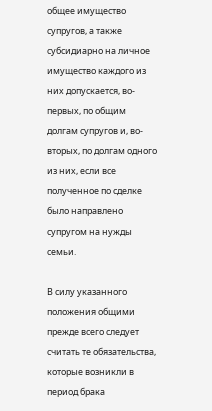общее имущество супругов, а также субсидиарно на личное имущество каждого из них допускается, во-первых, по общим долгам супругов и, во-вторых, по долгам одного из них, если все полученное по сделке было направлено супругом на нужды семьи.

В силу указанного положения общими прежде всего следует считать те обязательства, которые возникли в период брака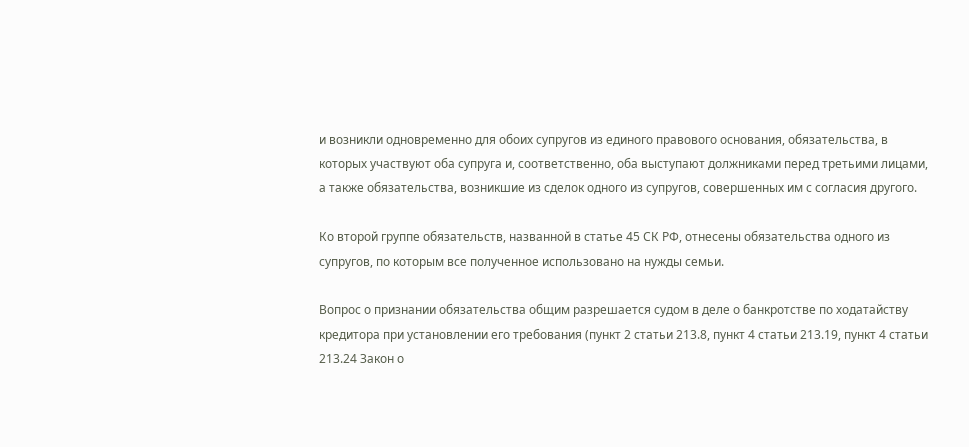и возникли одновременно для обоих супругов из единого правового основания, обязательства, в которых участвуют оба супруга и, соответственно, оба выступают должниками перед третьими лицами, а также обязательства, возникшие из сделок одного из супругов, совершенных им с согласия другого.

Ко второй группе обязательств, названной в статье 45 СК РФ, отнесены обязательства одного из супругов, по которым все полученное использовано на нужды семьи.

Вопрос о признании обязательства общим разрешается судом в деле о банкротстве по ходатайству кредитора при установлении его требования (пункт 2 статьи 213.8, пункт 4 статьи 213.19, пункт 4 статьи 213.24 Закон о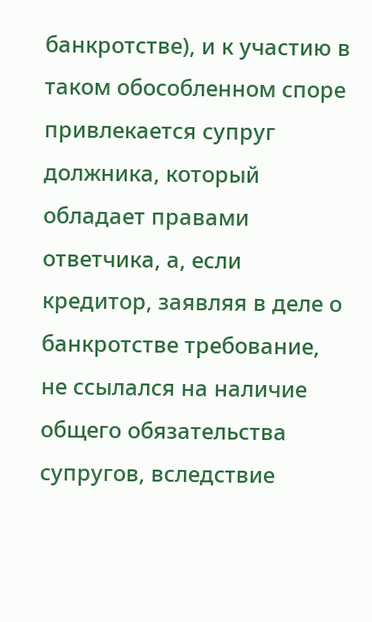банкротстве), и к участию в таком обособленном споре привлекается супруг должника, который обладает правами ответчика, а, если кредитор, заявляя в деле о банкротстве требование, не ссылался на наличие общего обязательства супругов, вследствие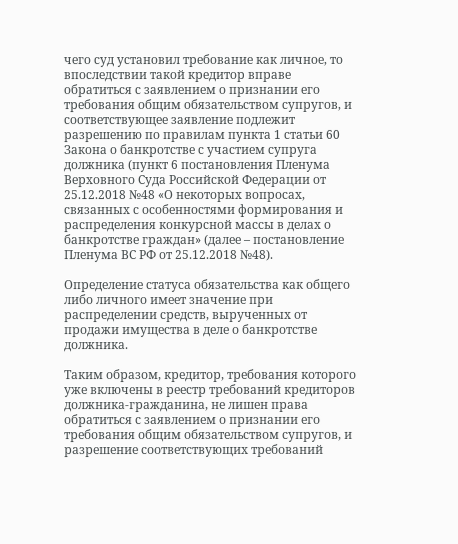чего суд установил требование как личное, то впоследствии такой кредитор вправе обратиться с заявлением о признании его требования общим обязательством супругов, и соответствующее заявление подлежит разрешению по правилам пункта 1 статьи 60 Закона о банкротстве с участием супруга должника (пункт 6 постановления Пленума Верховного Суда Российской Федерации от 25.12.2018 №48 «О некоторых вопросах, связанных с особенностями формирования и распределения конкурсной массы в делах о банкротстве граждан» (далее – постановление Пленума ВС РФ от 25.12.2018 №48).

Определение статуса обязательства как общего либо личного имеет значение при распределении средств, вырученных от продажи имущества в деле о банкротстве должника.

Таким образом, кредитор, требования которого уже включены в реестр требований кредиторов должника-гражданина, не лишен права обратиться с заявлением о признании его требования общим обязательством супругов, и разрешение соответствующих требований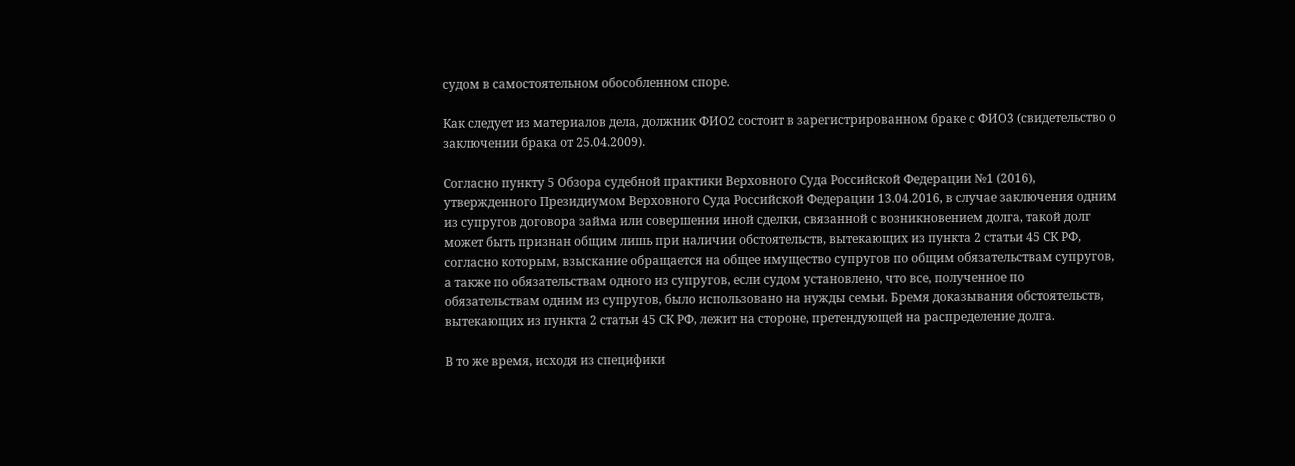судом в самостоятельном обособленном споре.

Как следует из материалов дела, должник ФИО2 состоит в зарегистрированном браке с ФИО3 (свидетельство о заключении брака от 25.04.2009).

Согласно пункту 5 Обзора судебной практики Верховного Суда Российской Федерации №1 (2016), утвержденного Президиумом Верховного Суда Российской Федерации 13.04.2016, в случае заключения одним из супругов договора займа или совершения иной сделки, связанной с возникновением долга, такой долг может быть признан общим лишь при наличии обстоятельств, вытекающих из пункта 2 статьи 45 СК РФ, согласно которым, взыскание обращается на общее имущество супругов по общим обязательствам супругов, а также по обязательствам одного из супругов, если судом установлено, что все, полученное по обязательствам одним из супругов, было использовано на нужды семьи. Бремя доказывания обстоятельств, вытекающих из пункта 2 статьи 45 СК РФ, лежит на стороне, претендующей на распределение долга.

В то же время, исходя из специфики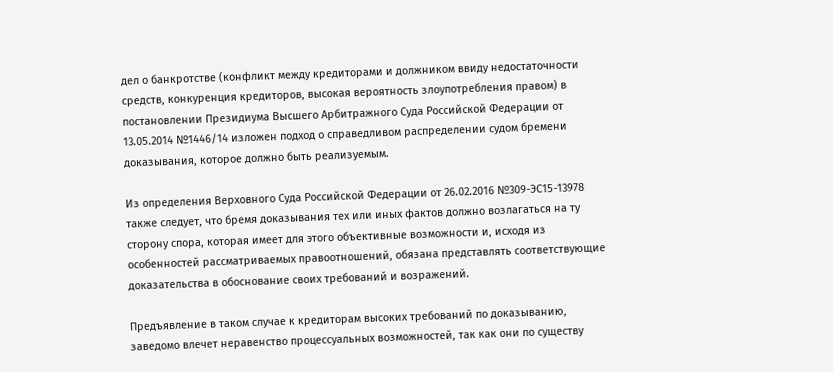дел о банкротстве (конфликт между кредиторами и должником ввиду недостаточности средств, конкуренция кредиторов, высокая вероятность злоупотребления правом) в постановлении Президиума Высшего Арбитражного Суда Российской Федерации от 13.05.2014 №1446/14 изложен подход о справедливом распределении судом бремени доказывания, которое должно быть реализуемым.

Из определения Верховного Суда Российской Федерации от 26.02.2016 №309-ЭС15-13978 также следует, что бремя доказывания тех или иных фактов должно возлагаться на ту сторону спора, которая имеет для этого объективные возможности и, исходя из особенностей рассматриваемых правоотношений, обязана представлять соответствующие доказательства в обоснование своих требований и возражений.

Предъявление в таком случае к кредиторам высоких требований по доказыванию, заведомо влечет неравенство процессуальных возможностей, так как они по существу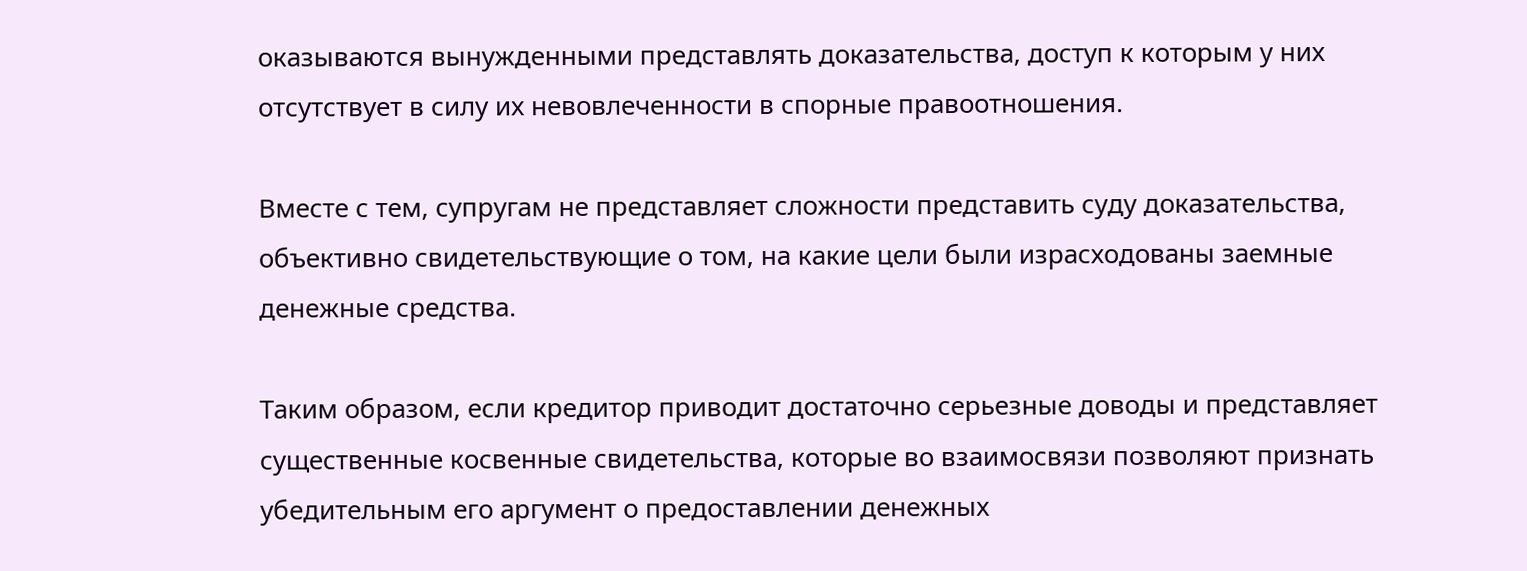оказываются вынужденными представлять доказательства, доступ к которым у них отсутствует в силу их невовлеченности в спорные правоотношения.

Вместе с тем, супругам не представляет сложности представить суду доказательства, объективно свидетельствующие о том, на какие цели были израсходованы заемные денежные средства.

Таким образом, если кредитор приводит достаточно серьезные доводы и представляет существенные косвенные свидетельства, которые во взаимосвязи позволяют признать убедительным его аргумент о предоставлении денежных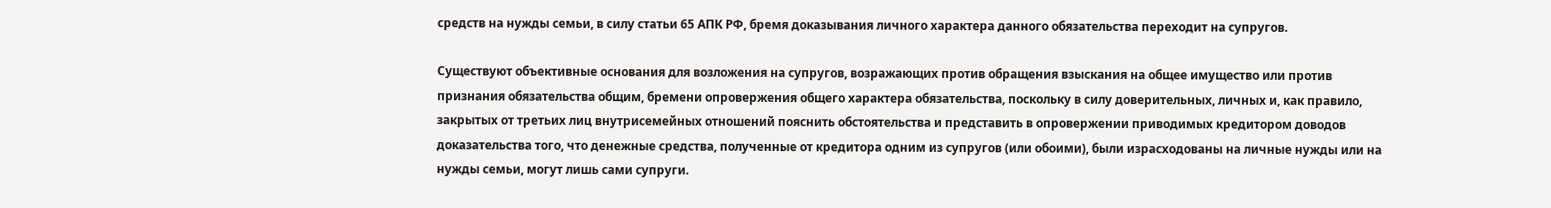средств на нужды семьи, в силу статьи 65 АПК РФ, бремя доказывания личного характера данного обязательства переходит на супругов.

Существуют объективные основания для возложения на супругов, возражающих против обращения взыскания на общее имущество или против признания обязательства общим, бремени опровержения общего характера обязательства, поскольку в силу доверительных, личных и, как правило, закрытых от третьих лиц внутрисемейных отношений пояснить обстоятельства и представить в опровержении приводимых кредитором доводов доказательства того, что денежные средства, полученные от кредитора одним из супругов (или обоими), были израсходованы на личные нужды или на нужды семьи, могут лишь сами супруги.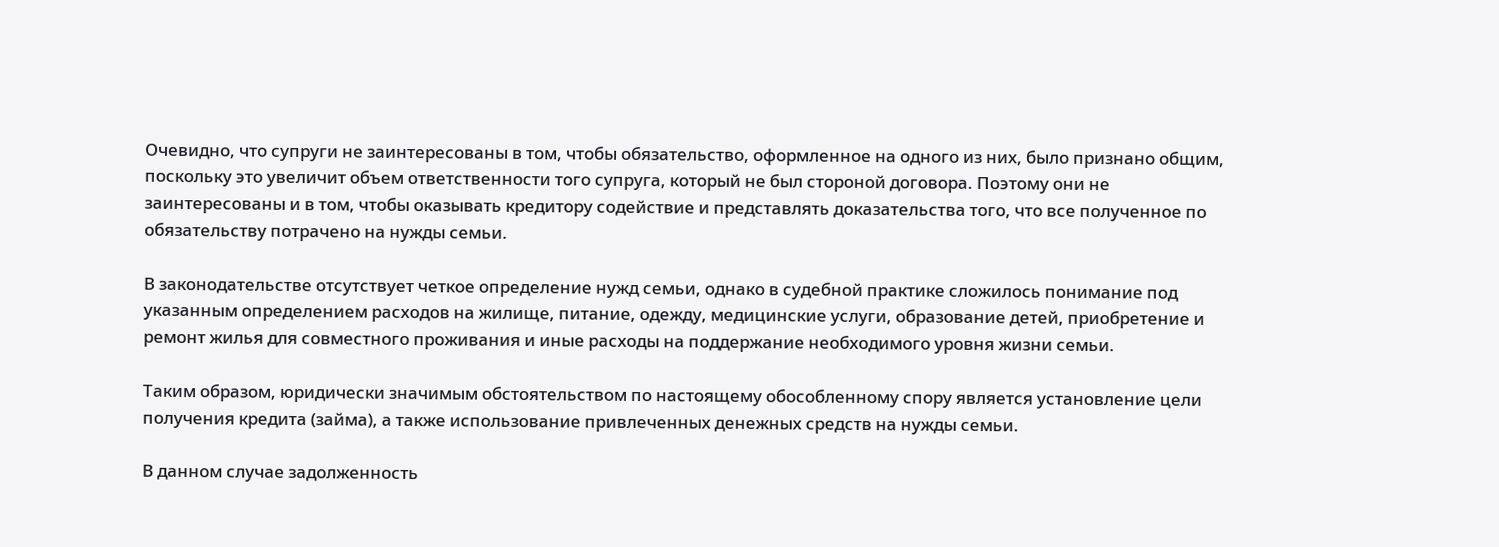Очевидно, что супруги не заинтересованы в том, чтобы обязательство, оформленное на одного из них, было признано общим, поскольку это увеличит объем ответственности того супруга, который не был стороной договора. Поэтому они не заинтересованы и в том, чтобы оказывать кредитору содействие и представлять доказательства того, что все полученное по обязательству потрачено на нужды семьи.

В законодательстве отсутствует четкое определение нужд семьи, однако в судебной практике сложилось понимание под указанным определением расходов на жилище, питание, одежду, медицинские услуги, образование детей, приобретение и ремонт жилья для совместного проживания и иные расходы на поддержание необходимого уровня жизни семьи.

Таким образом, юридически значимым обстоятельством по настоящему обособленному спору является установление цели получения кредита (займа), а также использование привлеченных денежных средств на нужды семьи.

В данном случае задолженность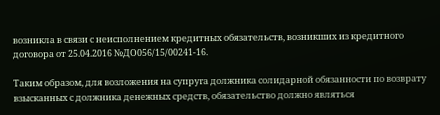возникла в связи с неисполнением кредитных обязательств, возникших из кредитного договора от 25.04.2016 №ДО056/15/00241-16.

Таким образом, для возложения на супруга должника солидарной обязанности по возврату взысканных с должника денежных средств, обязательство должно являться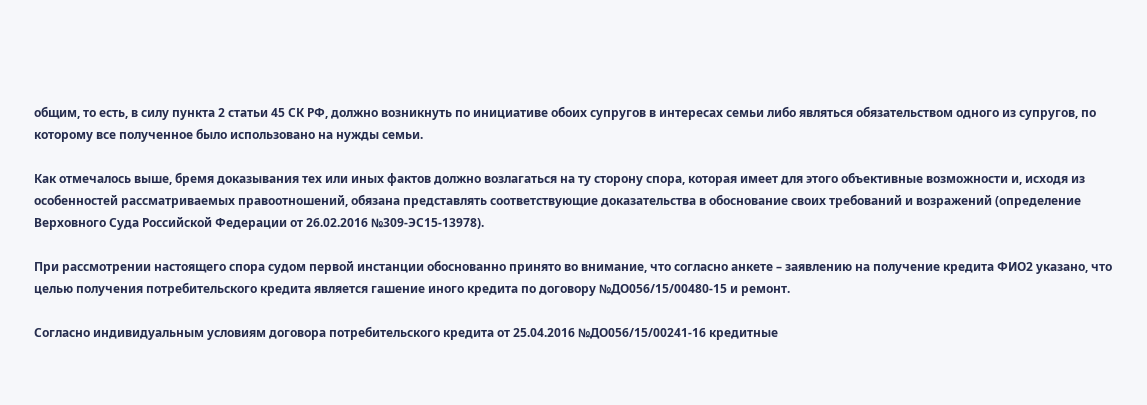общим, то есть, в силу пункта 2 статьи 45 СК РФ, должно возникнуть по инициативе обоих супругов в интересах семьи либо являться обязательством одного из супругов, по которому все полученное было использовано на нужды семьи.

Как отмечалось выше, бремя доказывания тех или иных фактов должно возлагаться на ту сторону спора, которая имеет для этого объективные возможности и, исходя из особенностей рассматриваемых правоотношений, обязана представлять соответствующие доказательства в обоснование своих требований и возражений (определение Верховного Суда Российской Федерации от 26.02.2016 №309-ЭС15-13978).

При рассмотрении настоящего спора судом первой инстанции обоснованно принято во внимание, что согласно анкете – заявлению на получение кредита ФИО2 указано, что целью получения потребительского кредита является гашение иного кредита по договору №ДО056/15/00480-15 и ремонт.

Согласно индивидуальным условиям договора потребительского кредита от 25.04.2016 №ДО056/15/00241-16 кредитные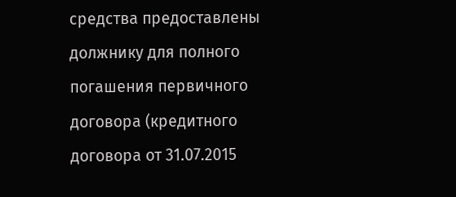средства предоставлены должнику для полного погашения первичного договора (кредитного договора от 31.07.2015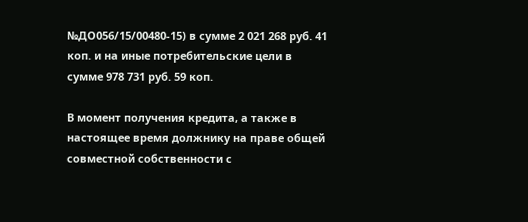№ДО056/15/00480-15) в сумме 2 021 268 руб. 41 коп. и на иные потребительские цели в сумме 978 731 руб. 59 коп.

В момент получения кредита, а также в настоящее время должнику на праве общей совместной собственности с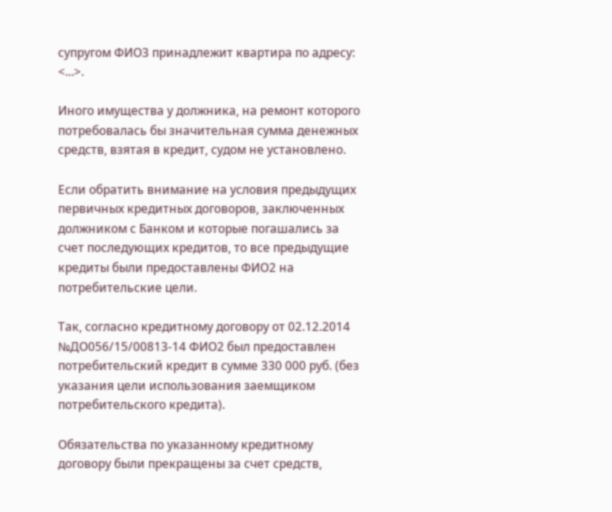супругом ФИО3 принадлежит квартира по адресу: <...>.

Иного имущества у должника, на ремонт которого потребовалась бы значительная сумма денежных средств, взятая в кредит, судом не установлено.

Если обратить внимание на условия предыдущих первичных кредитных договоров, заключенных должником с Банком и которые погашались за счет последующих кредитов, то все предыдущие кредиты были предоставлены ФИО2 на потребительские цели.

Так, согласно кредитному договору от 02.12.2014 №ДО056/15/00813-14 ФИО2 был предоставлен потребительский кредит в сумме 330 000 руб. (без указания цели использования заемщиком потребительского кредита).

Обязательства по указанному кредитному договору были прекращены за счет средств,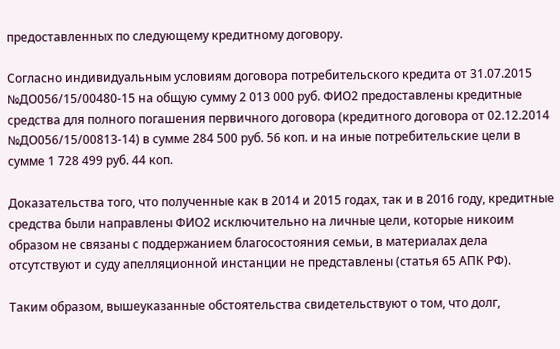предоставленных по следующему кредитному договору.

Согласно индивидуальным условиям договора потребительского кредита от 31.07.2015 №ДО056/15/00480-15 на общую сумму 2 013 000 руб. ФИО2 предоставлены кредитные средства для полного погашения первичного договора (кредитного договора от 02.12.2014 №ДО056/15/00813-14) в сумме 284 500 руб. 56 коп. и на иные потребительские цели в сумме 1 728 499 руб. 44 коп.

Доказательства того, что полученные как в 2014 и 2015 годах, так и в 2016 году, кредитные средства были направлены ФИО2 исключительно на личные цели, которые никоим образом не связаны с поддержанием благосостояния семьи, в материалах дела отсутствуют и суду апелляционной инстанции не представлены (статья 65 АПК РФ).

Таким образом, вышеуказанные обстоятельства свидетельствуют о том, что долг,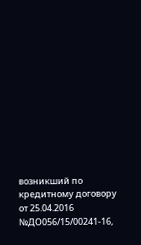возникший по кредитному договору от 25.04.2016 №ДО056/15/00241-16,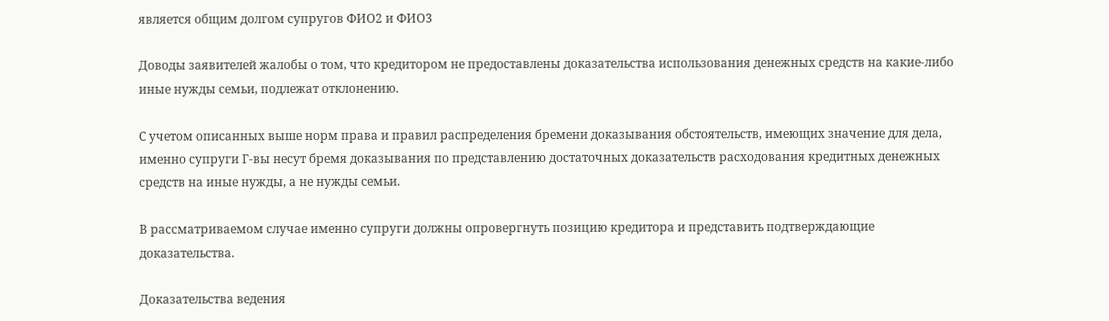является общим долгом супругов ФИО2 и ФИО3

Доводы заявителей жалобы о том, что кредитором не предоставлены доказательства использования денежных средств на какие-либо иные нужды семьи, подлежат отклонению.

С учетом описанных выше норм права и правил распределения бремени доказывания обстоятельств, имеющих значение для дела, именно супруги Г-вы несут бремя доказывания по представлению достаточных доказательств расходования кредитных денежных средств на иные нужды, а не нужды семьи.

В рассматриваемом случае именно супруги должны опровергнуть позицию кредитора и представить подтверждающие доказательства.

Доказательства ведения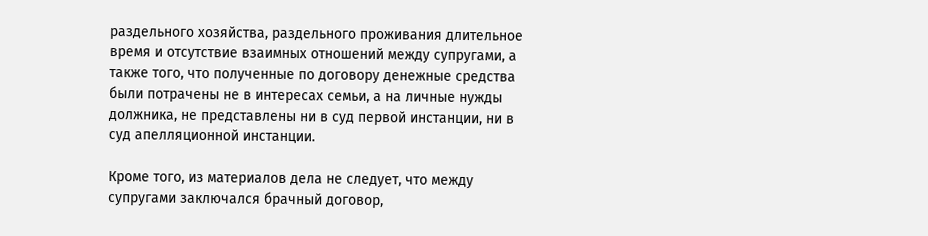раздельного хозяйства, раздельного проживания длительное время и отсутствие взаимных отношений между супругами, а также того, что полученные по договору денежные средства были потрачены не в интересах семьи, а на личные нужды должника, не представлены ни в суд первой инстанции, ни в суд апелляционной инстанции.

Кроме того, из материалов дела не следует, что между супругами заключался брачный договор,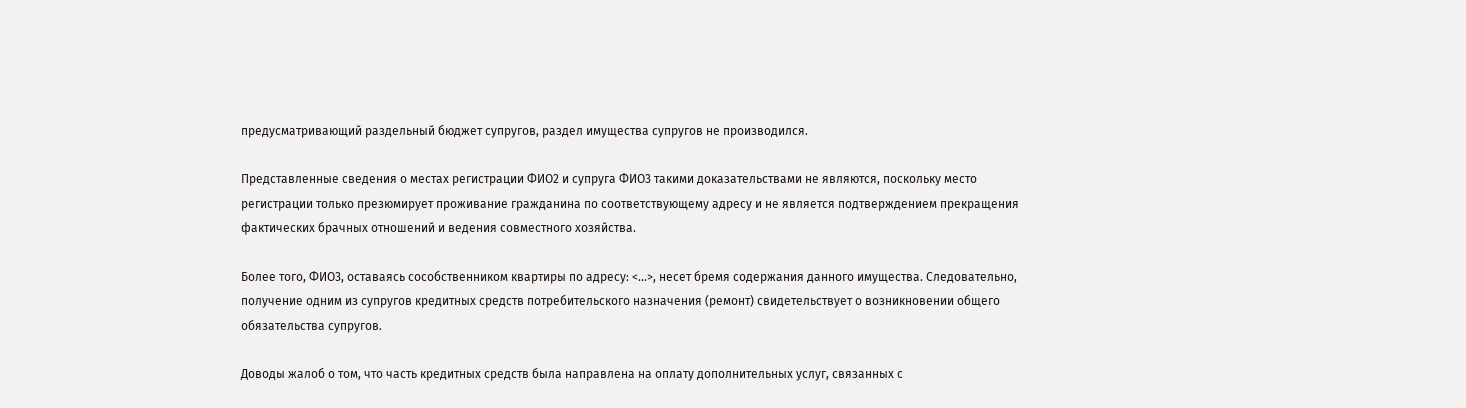предусматривающий раздельный бюджет супругов, раздел имущества супругов не производился.

Представленные сведения о местах регистрации ФИО2 и супруга ФИО3 такими доказательствами не являются, поскольку место регистрации только презюмирует проживание гражданина по соответствующему адресу и не является подтверждением прекращения фактических брачных отношений и ведения совместного хозяйства.

Более того, ФИО3, оставаясь сособственником квартиры по адресу: <...>, несет бремя содержания данного имущества. Следовательно, получение одним из супругов кредитных средств потребительского назначения (ремонт) свидетельствует о возникновении общего обязательства супругов.

Доводы жалоб о том, что часть кредитных средств была направлена на оплату дополнительных услуг, связанных с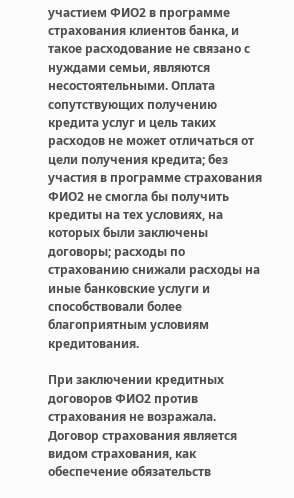участием ФИО2 в программе страхования клиентов банка, и такое расходование не связано с нуждами семьи, являются несостоятельными. Оплата сопутствующих получению кредита услуг и цель таких расходов не может отличаться от цели получения кредита; без участия в программе страхования ФИО2 не смогла бы получить кредиты на тех условиях, на которых были заключены договоры; расходы по страхованию снижали расходы на иные банковские услуги и способствовали более благоприятным условиям кредитования.

При заключении кредитных договоров ФИО2 против страхования не возражала. Договор страхования является видом страхования, как обеспечение обязательств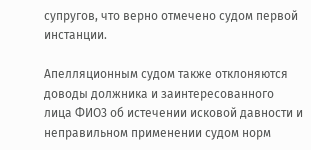супругов, что верно отмечено судом первой инстанции.

Апелляционным судом также отклоняются доводы должника и заинтересованного лица ФИО3 об истечении исковой давности и неправильном применении судом норм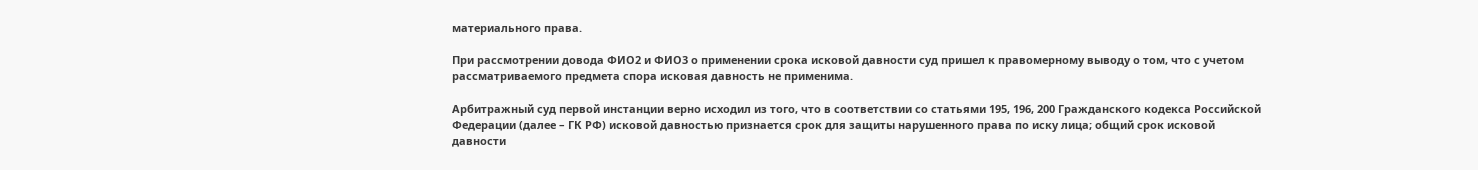материального права.

При рассмотрении довода ФИО2 и ФИО3 о применении срока исковой давности суд пришел к правомерному выводу о том, что с учетом рассматриваемого предмета спора исковая давность не применима.

Арбитражный суд первой инстанции верно исходил из того, что в соответствии со статьями 195, 196, 200 Гражданского кодекса Российской Федерации (далее – ГК РФ) исковой давностью признается срок для защиты нарушенного права по иску лица; общий срок исковой давности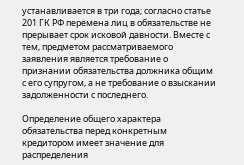устанавливается в три года; согласно статье 201 ГК РФ перемена лиц в обязательстве не прерывает срок исковой давности. Вместе с тем, предметом рассматриваемого заявления является требование о признании обязательства должника общим с его супругом, а не требование о взыскании задолженности с последнего.

Определение общего характера обязательства перед конкретным кредитором имеет значение для распределения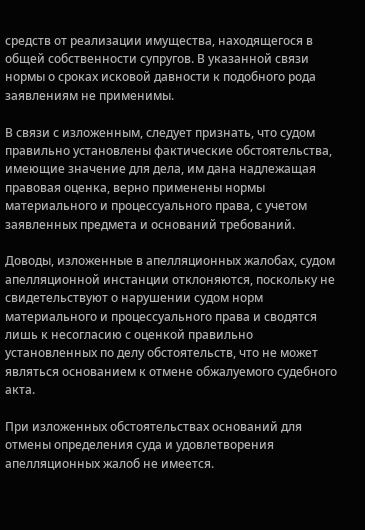средств от реализации имущества, находящегося в общей собственности супругов. В указанной связи нормы о сроках исковой давности к подобного рода заявлениям не применимы.

В связи с изложенным, следует признать, что судом правильно установлены фактические обстоятельства, имеющие значение для дела, им дана надлежащая правовая оценка, верно применены нормы материального и процессуального права, с учетом заявленных предмета и оснований требований.

Доводы, изложенные в апелляционных жалобах, судом апелляционной инстанции отклоняются, поскольку не свидетельствуют о нарушении судом норм материального и процессуального права и сводятся лишь к несогласию с оценкой правильно установленных по делу обстоятельств, что не может являться основанием к отмене обжалуемого судебного акта.

При изложенных обстоятельствах оснований для отмены определения суда и удовлетворения апелляционных жалоб не имеется.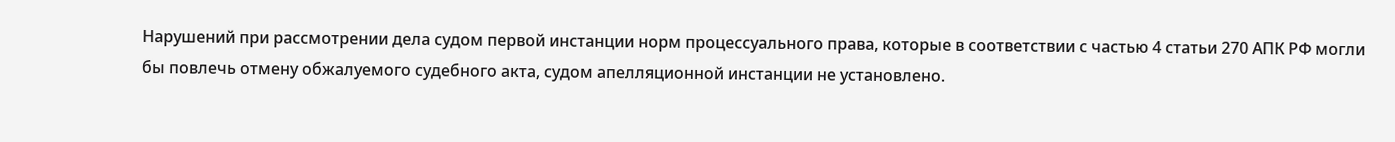Нарушений при рассмотрении дела судом первой инстанции норм процессуального права, которые в соответствии с частью 4 статьи 270 АПК РФ могли бы повлечь отмену обжалуемого судебного акта, судом апелляционной инстанции не установлено.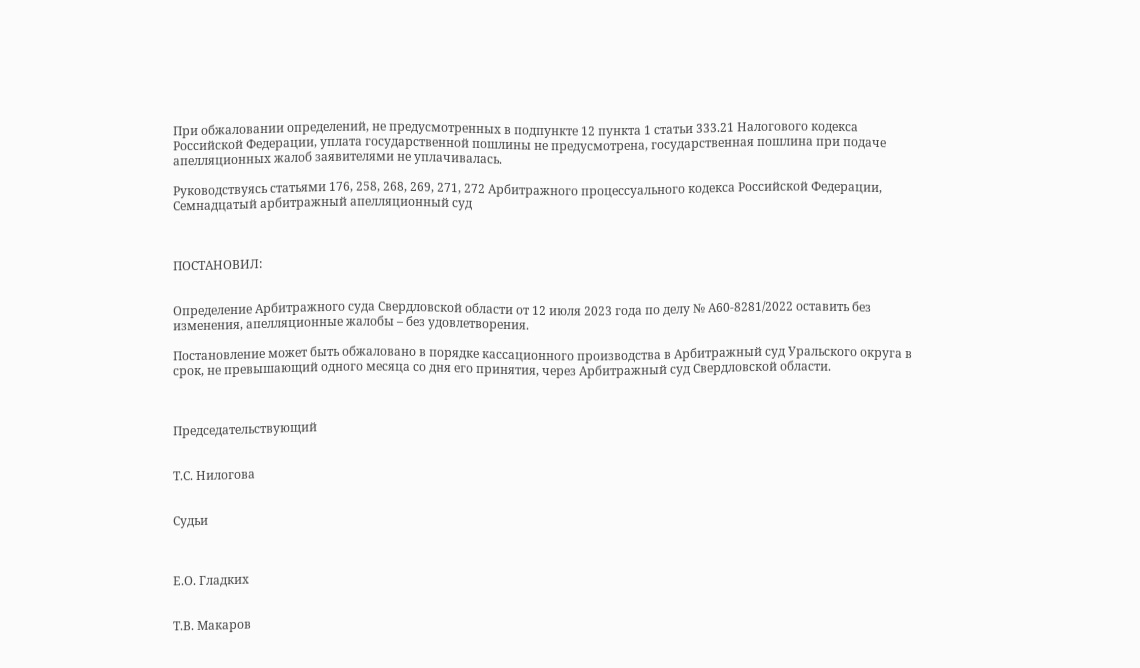При обжаловании определений, не предусмотренных в подпункте 12 пункта 1 статьи 333.21 Налогового кодекса Российской Федерации, уплата государственной пошлины не предусмотрена, государственная пошлина при подаче апелляционных жалоб заявителями не уплачивалась.

Руководствуясь статьями 176, 258, 268, 269, 271, 272 Арбитражного процессуального кодекса Российской Федерации, Семнадцатый арбитражный апелляционный суд



ПОСТАНОВИЛ:


Определение Арбитражного суда Свердловской области от 12 июля 2023 года по делу № А60-8281/2022 оставить без изменения, апелляционные жалобы – без удовлетворения.

Постановление может быть обжаловано в порядке кассационного производства в Арбитражный суд Уральского округа в срок, не превышающий одного месяца со дня его принятия, через Арбитражный суд Свердловской области.



Председательствующий


Т.С. Нилогова


Судьи



Е.О. Гладких


Т.В. Макаров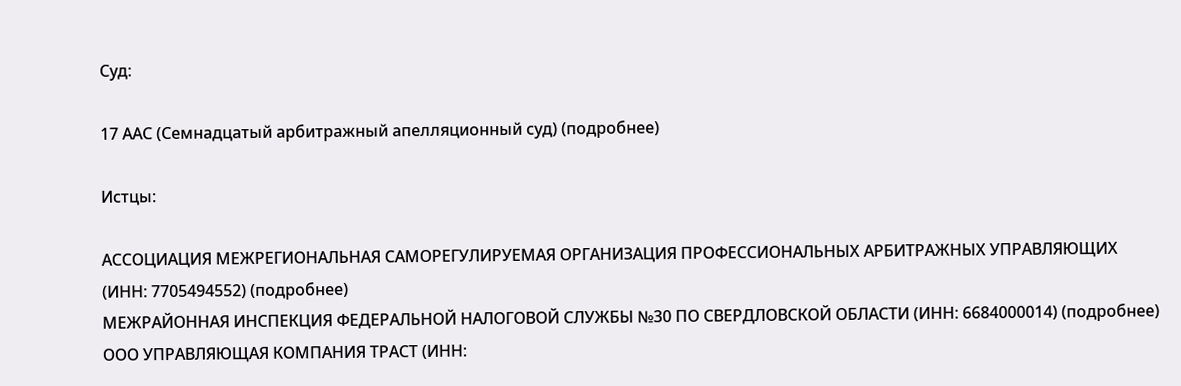Суд:

17 ААС (Семнадцатый арбитражный апелляционный суд) (подробнее)

Истцы:

АССОЦИАЦИЯ МЕЖРЕГИОНАЛЬНАЯ САМОРЕГУЛИРУЕМАЯ ОРГАНИЗАЦИЯ ПРОФЕССИОНАЛЬНЫХ АРБИТРАЖНЫХ УПРАВЛЯЮЩИХ (ИНН: 7705494552) (подробнее)
МЕЖРАЙОННАЯ ИНСПЕКЦИЯ ФЕДЕРАЛЬНОЙ НАЛОГОВОЙ СЛУЖБЫ №30 ПО СВЕРДЛОВСКОЙ ОБЛАСТИ (ИНН: 6684000014) (подробнее)
ООО УПРАВЛЯЮЩАЯ КОМПАНИЯ ТРАСТ (ИНН: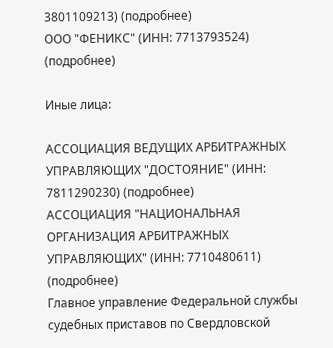3801109213) (подробнее)
ООО "ФЕНИКС" (ИНН: 7713793524) (подробнее)

Иные лица:

АССОЦИАЦИЯ ВЕДУЩИХ АРБИТРАЖНЫХ УПРАВЛЯЮЩИХ "ДОСТОЯНИЕ" (ИНН: 7811290230) (подробнее)
АССОЦИАЦИЯ "НАЦИОНАЛЬНАЯ ОРГАНИЗАЦИЯ АРБИТРАЖНЫХ УПРАВЛЯЮЩИХ" (ИНН: 7710480611) (подробнее)
Главное управление Федеральной службы судебных приставов по Свердловской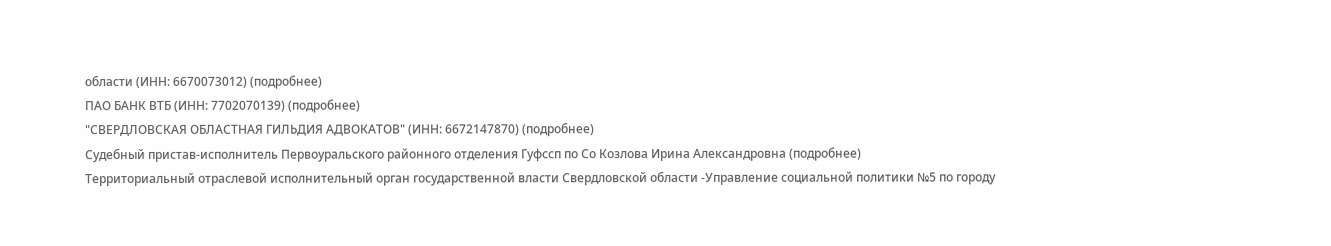области (ИНН: 6670073012) (подробнее)
ПАО БАНК ВТБ (ИНН: 7702070139) (подробнее)
"СВЕРДЛОВСКАЯ ОБЛАСТНАЯ ГИЛЬДИЯ АДВОКАТОВ" (ИНН: 6672147870) (подробнее)
Судебный пристав-исполнитель Первоуральского районного отделения Гуфссп по Со Козлова Ирина Александровна (подробнее)
Территориальный отраслевой исполнительный орган государственной власти Свердловской области -Управление социальной политики №5 по городу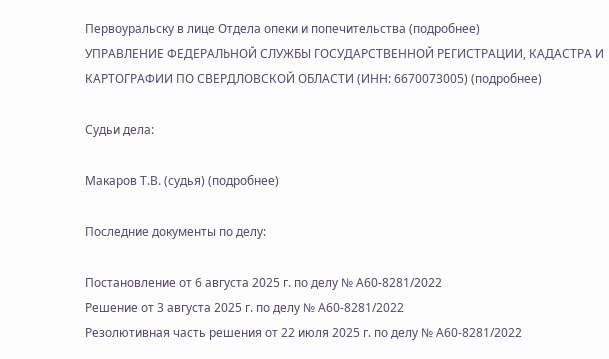Первоуральску в лице Отдела опеки и попечительства (подробнее)
УПРАВЛЕНИЕ ФЕДЕРАЛЬНОЙ СЛУЖБЫ ГОСУДАРСТВЕННОЙ РЕГИСТРАЦИИ, КАДАСТРА И КАРТОГРАФИИ ПО СВЕРДЛОВСКОЙ ОБЛАСТИ (ИНН: 6670073005) (подробнее)

Судьи дела:

Макаров Т.В. (судья) (подробнее)

Последние документы по делу:

Постановление от 6 августа 2025 г. по делу № А60-8281/2022
Решение от 3 августа 2025 г. по делу № А60-8281/2022
Резолютивная часть решения от 22 июля 2025 г. по делу № А60-8281/2022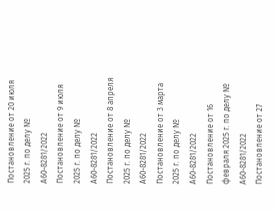Постановление от 20 июля 2025 г. по делу № А60-8281/2022
Постановление от 9 июля 2025 г. по делу № А60-8281/2022
Постановление от 8 апреля 2025 г. по делу № А60-8281/2022
Постановление от 3 марта 2025 г. по делу № А60-8281/2022
Постановление от 16 февраля 2025 г. по делу № А60-8281/2022
Постановление от 27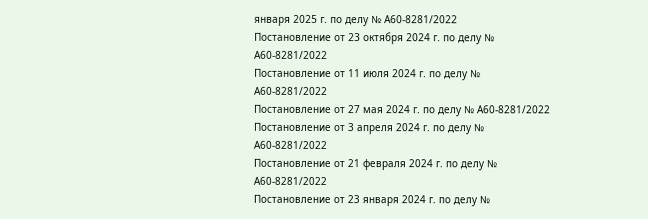января 2025 г. по делу № А60-8281/2022
Постановление от 23 октября 2024 г. по делу № А60-8281/2022
Постановление от 11 июля 2024 г. по делу № А60-8281/2022
Постановление от 27 мая 2024 г. по делу № А60-8281/2022
Постановление от 3 апреля 2024 г. по делу № А60-8281/2022
Постановление от 21 февраля 2024 г. по делу № А60-8281/2022
Постановление от 23 января 2024 г. по делу №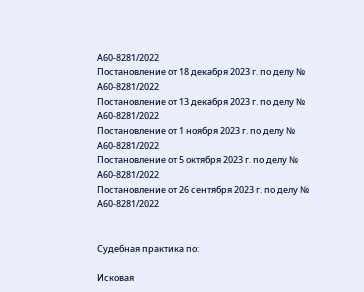А60-8281/2022
Постановление от 18 декабря 2023 г. по делу № А60-8281/2022
Постановление от 13 декабря 2023 г. по делу № А60-8281/2022
Постановление от 1 ноября 2023 г. по делу № А60-8281/2022
Постановление от 5 октября 2023 г. по делу № А60-8281/2022
Постановление от 26 сентября 2023 г. по делу № А60-8281/2022


Судебная практика по:

Исковая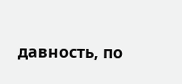давность, по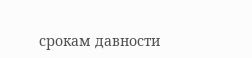срокам давности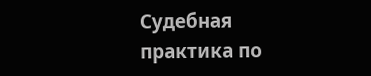Судебная практика по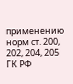применению норм ст. 200, 202, 204, 205 ГК РФ